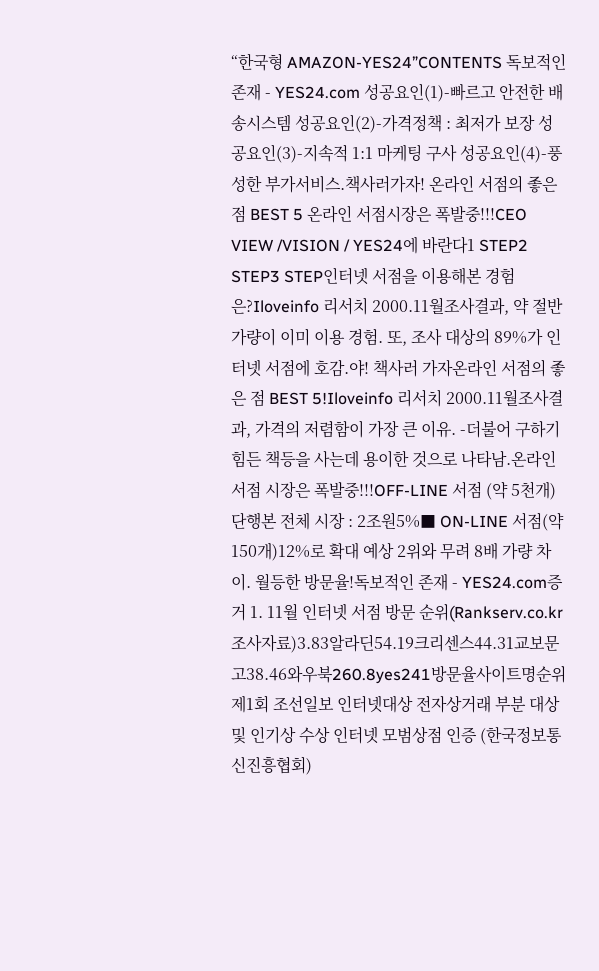“한국형 AMAZON-YES24”CONTENTS 독보적인 존재 - YES24.com 성공요인(1)-빠르고 안전한 배송시스템 성공요인(2)-가격정책 : 최저가 보장 성공요인(3)-지속적 1:1 마케팅 구사 성공요인(4)-풍성한 부가서비스.책사러가자! 온라인 서점의 좋은 점 BEST 5 온라인 서점시장은 폭발중!!!CEO VIEW /VISION / YES24에 바란다1 STEP2 STEP3 STEP인터넷 서점을 이용해본 경험은?Iloveinfo 리서치 2000.11월조사결과, 약 절반가량이 이미 이용 경험. 또, 조사 대상의 89%가 인터넷 서점에 호감.야! 책사러 가자온라인 서점의 좋은 점 BEST 5!Iloveinfo 리서치 2000.11월조사결과, 가격의 저렴함이 가장 큰 이유. -더불어 구하기 힘든 책등을 사는데 용이한 것으로 나타남.온라인 서점 시장은 폭발중!!!OFF-LINE 서점 (약 5천개)단행본 전체 시장 : 2조원5%■ ON-LINE 서점(약150개)12%로 확대 예상 2위와 무려 8배 가량 차이. 월등한 방문율!독보적인 존재 - YES24.com증거 1. 11월 인터넷 서점 방문 순위(Rankserv.co.kr 조사자료)3.83알라딘54.19크리센스44.31교보문고38.46와우북260.8yes241방문율사이트명순위제1회 조선일보 인터넷대상 전자상거래 부분 대상 및 인기상 수상 인터넷 모범상점 인증 (한국정보통신진흥협회)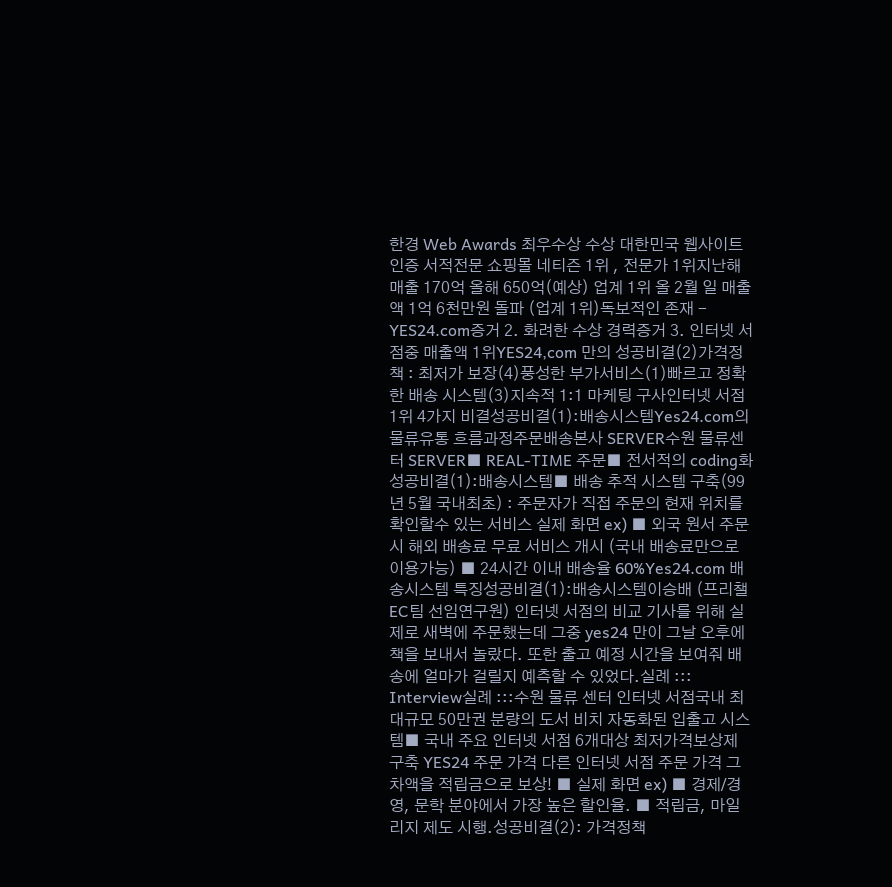한경 Web Awards 최우수상 수상 대한민국 웹사이트 인증 서적전문 쇼핑몰 네티즌 1위 , 전문가 1위지난해 매출 170억 올해 650억(예상) 업계 1위 올 2월 일 매출액 1억 6천만원 돌파 (업계 1위)독보적인 존재 - YES24.com증거 2. 화려한 수상 경력증거 3. 인터넷 서점중 매출액 1위YES24,com 만의 성공비결(2)가격정책 : 최저가 보장(4)풍성한 부가서비스(1)빠르고 정확한 배송 시스템(3)지속적 1:1 마케팅 구사인터넷 서점1위 4가지 비결성공비결(1):배송시스템Yes24.com의 물류유통 흐름과정주문배송본사 SERVER수원 물류센터 SERVER■ REAL-TIME 주문■ 전서적의 coding화성공비결(1):배송시스템■ 배송 추적 시스템 구축(99년 5월 국내최초) : 주문자가 직접 주문의 현재 위치를 확인할수 있는 서비스 실제 화면 ex) ■ 외국 원서 주문시 해외 배송료 무료 서비스 개시 (국내 배송료만으로 이용가능) ■ 24시간 이내 배송율 60%Yes24.com 배송시스템 특징성공비결(1):배송시스템이승배 (프리챌 EC팀 선임연구원) 인터넷 서점의 비교 기사를 위해 실제로 새벽에 주문했는데 그중 yes24 만이 그날 오후에 책을 보내서 놀랐다. 또한 출고 예정 시간을 보여줘 배송에 얼마가 걸릴지 예측할 수 있었다.실례 ::: Interview실례 :::수원 물류 센터 인터넷 서점국내 최대규모 50만권 분량의 도서 비치 자동화된 입출고 시스템■ 국내 주요 인터넷 서점 6개대상 최저가격보상제 구축 YES24 주문 가격 다른 인터넷 서점 주문 가격 그 차액을 적립금으로 보상! ■ 실제 화면 ex) ■ 경제/경영, 문학 분야에서 가장 높은 할인율. ■ 적립금, 마일리지 제도 시행.성공비결(2): 가격정책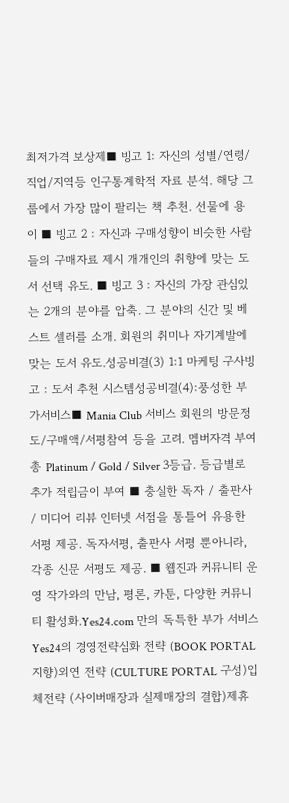최저가격 보상제■ 빙고 1: 자신의 성별/연령/직업/지역등 인구통계학적 자료 분석. 해당 그룹에서 가장 많이 팔리는 책 추천. 선물에 용이 ■ 빙고 2 : 자신과 구매성향이 비슷한 사람들의 구매자료 제시 개개인의 취향에 맞는 도서 선택 유도. ■ 빙고 3 : 자신의 가장 관심있는 2개의 분야를 압축. 그 분야의 신간 및 베스트 셀러를 소개. 회원의 취미나 자기계발에 맞는 도서 유도.성공비결(3) 1:1 마케팅 구사빙고 : 도서 추천 시스템성공비결(4):풍성한 부가서비스■ Mania Club 서비스 회원의 방문정도/구매액/서평참여 등을 고려. 멤버자격 부여 총 Platinum / Gold / Silver 3등급. 등급별로 추가 적립금이 부여 ■ 충실한 독자 / 출판사 / 미디어 리뷰 인터넷 서점을 통틀어 유용한 서평 제공. 독자서평, 출판사 서평 뿐아니라, 각종 신문 서평도 제공. ■ 웹진과 커뮤니티 운영 작가와의 만남, 평론, 카툰, 다양한 커뮤니티 활성화.Yes24.com 만의 독특한 부가 서비스Yes24의 경영전략심화 전략 (BOOK PORTAL 지향)외연 전략 (CULTURE PORTAL 구성)입체전략 (사이버매장과 실제매장의 결합)제휴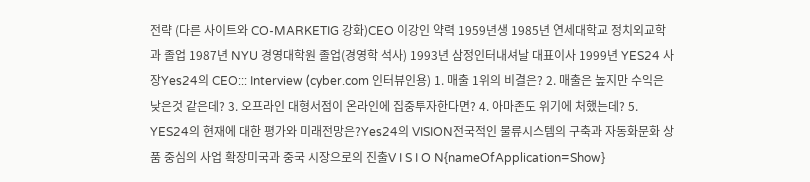전략 (다른 사이트와 CO-MARKETIG 강화)CEO 이강인 약력 1959년생 1985년 연세대학교 정치외교학과 졸업 1987년 NYU 경영대학원 졸업(경영학 석사) 1993년 삼정인터내셔날 대표이사 1999년 YES24 사장Yes24의 CEO::: Interview (cyber.com 인터뷰인용) 1. 매출 1위의 비결은? 2. 매출은 높지만 수익은 낮은것 같은데? 3. 오프라인 대형서점이 온라인에 집중투자한다면? 4. 아마존도 위기에 처했는데? 5. YES24의 현재에 대한 평가와 미래전망은?Yes24의 VISION전국적인 물류시스템의 구축과 자동화문화 상품 중심의 사업 확장미국과 중국 시장으로의 진출V I S I O N{nameOfApplication=Show}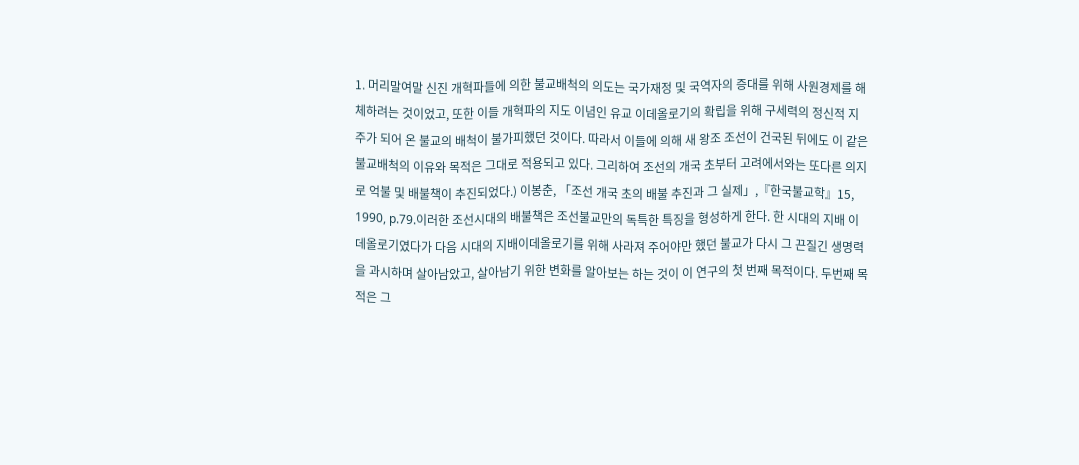1. 머리말여말 신진 개혁파들에 의한 불교배척의 의도는 국가재정 및 국역자의 증대를 위해 사원경제를 해체하려는 것이었고, 또한 이들 개혁파의 지도 이념인 유교 이데올로기의 확립을 위해 구세력의 정신적 지주가 되어 온 불교의 배척이 불가피했던 것이다. 따라서 이들에 의해 새 왕조 조선이 건국된 뒤에도 이 같은 불교배척의 이유와 목적은 그대로 적용되고 있다. 그리하여 조선의 개국 초부터 고려에서와는 또다른 의지로 억불 및 배불책이 추진되었다.) 이봉춘, 「조선 개국 초의 배불 추진과 그 실제」,『한국불교학』15, 1990, p.79.이러한 조선시대의 배불책은 조선불교만의 독특한 특징을 형성하게 한다. 한 시대의 지배 이데올로기였다가 다음 시대의 지배이데올로기를 위해 사라져 주어야만 했던 불교가 다시 그 끈질긴 생명력을 과시하며 살아남았고, 살아남기 위한 변화를 알아보는 하는 것이 이 연구의 첫 번째 목적이다. 두번째 목적은 그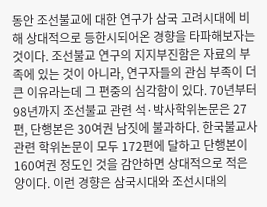동안 조선불교에 대한 연구가 삼국 고려시대에 비해 상대적으로 등한시되어온 경향을 타파해보자는 것이다. 조선불교 연구의 지지부진함은 자료의 부족에 있는 것이 아니라, 연구자들의 관심 부족이 더 큰 이유라는데 그 편중의 심각함이 있다. 70년부터 98년까지 조선불교 관련 석·박사학위논문은 27편, 단행본은 30여권 남짓에 불과하다. 한국불교사 관련 학위논문이 모두 172편에 달하고 단행본이 160여권 정도인 것을 감안하면 상대적으로 적은 양이다. 이런 경향은 삼국시대와 조선시대의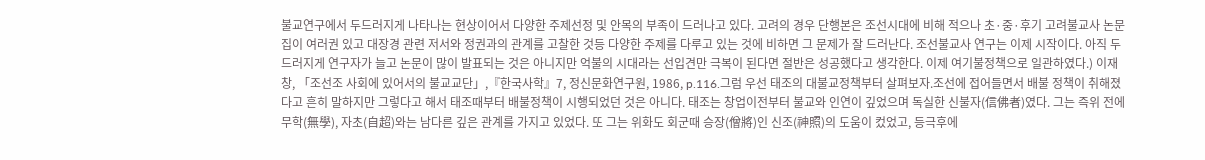불교연구에서 두드러지게 나타나는 현상이어서 다양한 주제선정 및 안목의 부족이 드러나고 있다. 고려의 경우 단행본은 조선시대에 비해 적으나 초·중·후기 고려불교사 논문집이 여러권 있고 대장경 관련 저서와 정권과의 관계를 고찰한 것등 다양한 주제를 다루고 있는 것에 비하면 그 문제가 잘 드러난다. 조선불교사 연구는 이제 시작이다. 아직 두드러지게 연구자가 늘고 논문이 많이 발표되는 것은 아니지만 억불의 시대라는 선입견만 극복이 된다면 절반은 성공했다고 생각한다. 이제 여기불정책으로 일관하였다.) 이재창, 「조선조 사회에 있어서의 불교교단」,『한국사학』7, 정신문화연구원, 1986, p.116.그럼 우선 태조의 대불교정책부터 살펴보자.조선에 접어들면서 배불 정책이 취해졌다고 흔히 말하지만 그렇다고 해서 태조때부터 배불정책이 시행되었던 것은 아니다. 태조는 창업이전부터 불교와 인연이 깊었으며 독실한 신불자(信佛者)였다. 그는 즉위 전에 무학(無學), 자초(自超)와는 남다른 깊은 관계를 가지고 있었다. 또 그는 위화도 회군때 승장(僧將)인 신조(神照)의 도움이 컸었고, 등극후에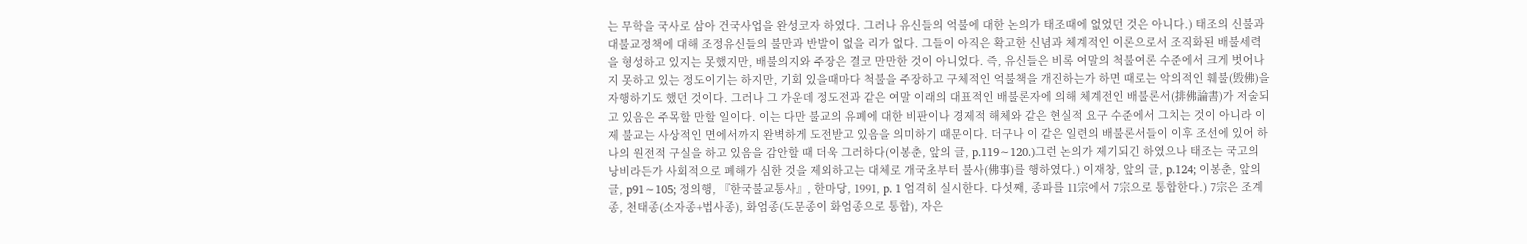는 무학을 국사로 삼아 건국사업을 완성코자 하였다. 그러나 유신들의 억불에 대한 논의가 태조때에 없었던 것은 아니다.) 태조의 신불과 대불교정책에 대해 조정유신들의 불만과 반발이 없을 리가 없다. 그들이 아직은 확고한 신념과 체계적인 이론으로서 조직화된 배불세력을 형성하고 있지는 못했지만, 배불의지와 주장은 결코 만만한 것이 아니었다. 즉, 유신들은 비록 여말의 척불여론 수준에서 크게 벗어나지 못하고 있는 정도이기는 하지만, 기회 있을때마다 척불을 주장하고 구체적인 억불책을 개진하는가 하면 때로는 악의적인 훼불(毁佛)을 자행하기도 했던 것이다. 그러나 그 가운데 정도전과 같은 여말 이래의 대표적인 배불론자에 의해 체계전인 배불론서(排佛論書)가 저술되고 있음은 주목할 만할 일이다. 이는 다만 불교의 유폐에 대한 비판이나 경제적 해체와 같은 현실적 요구 수준에서 그치는 것이 아니라 이제 불교는 사상적인 면에서까지 완벽하게 도전받고 있음을 의미하기 때문이다. 더구나 이 같은 일련의 배불론서들이 이후 조선에 있어 하나의 원전적 구실을 하고 있음을 감안할 때 더욱 그러하다(이봉춘, 앞의 글, p.119∼120.)그런 논의가 제기되긴 하였으나 태조는 국고의 낭비라든가 사회적으로 폐해가 심한 것을 제외하고는 대체로 개국초부터 불사(佛事)를 행하였다.) 이재창, 앞의 글, p.124; 이봉춘, 앞의 글, p91∼105; 정의행, 『한국불교통사』, 한마당, 1991, p. 1 엄격히 실시한다. 다섯째, 종파를 11宗에서 7宗으로 통합한다.) 7宗은 조계종, 천태종(소자종+법사종), 화엄종(도문종이 화엄종으로 통합), 자은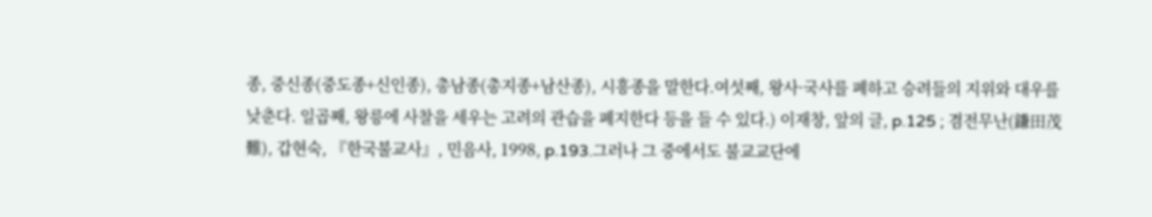종, 중신종(중도종+신인종), 총남종(총지종+남산종), 시흥종을 말한다.여섯째, 왕사·국사를 폐하고 승려들의 지위와 대우를 낮춘다. 일곱째, 왕릉에 사찰을 세우는 고려의 관습을 폐지한다 등을 들 수 있다.) 이재창, 앞의 글, p.125 ; 겸전무난(鎌田茂難), 갑현숙, 『한국불교사』, 민음사, 1998, p.193.그러나 그 중에서도 불교교단에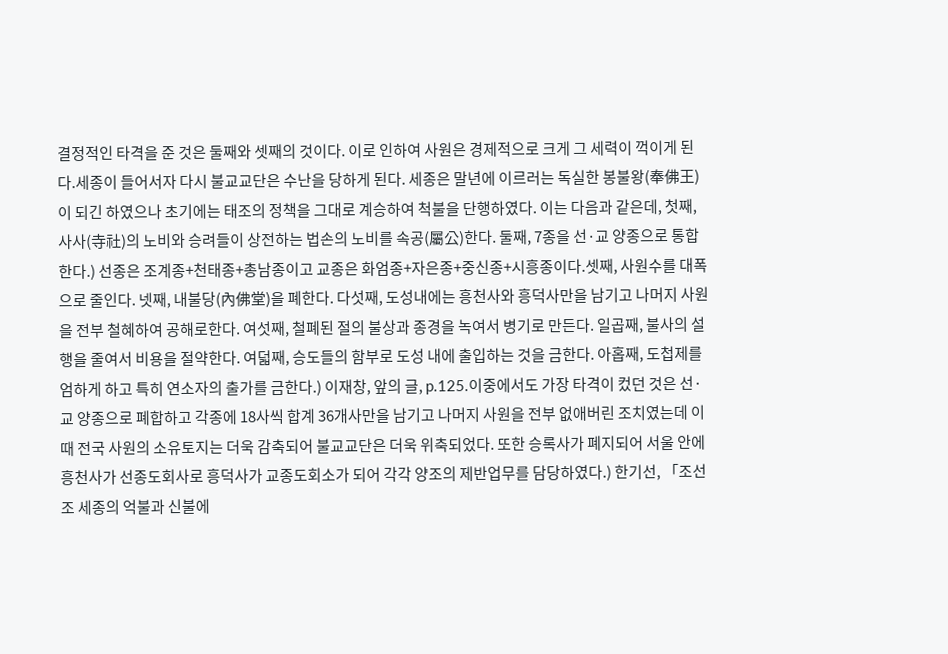결정적인 타격을 준 것은 둘째와 셋째의 것이다. 이로 인하여 사원은 경제적으로 크게 그 세력이 꺽이게 된다.세종이 들어서자 다시 불교교단은 수난을 당하게 된다. 세종은 말년에 이르러는 독실한 봉불왕(奉佛王)이 되긴 하였으나 초기에는 태조의 정책을 그대로 계승하여 척불을 단행하였다. 이는 다음과 같은데, 첫째, 사사(寺社)의 노비와 승려들이 상전하는 법손의 노비를 속공(屬公)한다. 둘째, 7종을 선·교 양종으로 통합한다.) 선종은 조계종+천태종+총남종이고 교종은 화엄종+자은종+중신종+시흥종이다.셋째, 사원수를 대폭으로 줄인다. 넷째, 내불당(內佛堂)을 폐한다. 다섯째, 도성내에는 흥천사와 흥덕사만을 남기고 나머지 사원을 전부 철혜하여 공해로한다. 여섯째, 철폐된 절의 불상과 종경을 녹여서 병기로 만든다. 일곱째, 불사의 설행을 줄여서 비용을 절약한다. 여덟째, 승도들의 함부로 도성 내에 출입하는 것을 금한다. 아홉째, 도첩제를 엄하게 하고 특히 연소자의 출가를 금한다.) 이재창, 앞의 글, p.125.이중에서도 가장 타격이 컸던 것은 선·교 양종으로 폐합하고 각종에 18사씩 합계 36개사만을 남기고 나머지 사원을 전부 없애버린 조치였는데 이때 전국 사원의 소유토지는 더욱 감축되어 불교교단은 더욱 위축되었다. 또한 승록사가 폐지되어 서울 안에 흥천사가 선종도회사로 흥덕사가 교종도회소가 되어 각각 양조의 제반업무를 담당하였다.) 한기선, 「조선조 세종의 억불과 신불에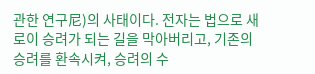관한 연구尼)의 사태이다. 전자는 법으로 새로이 승려가 되는 길을 막아버리고, 기존의 승려를 환속시켜, 승려의 수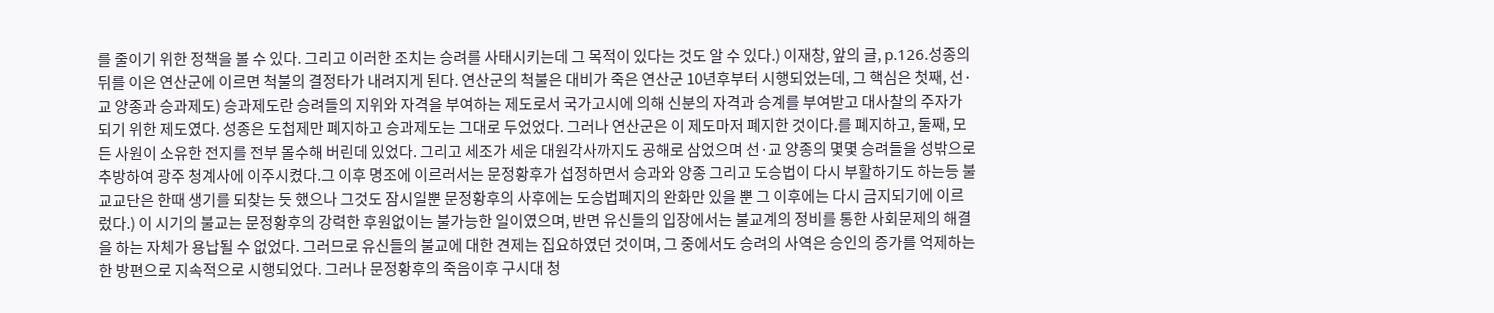를 줄이기 위한 정책을 볼 수 있다. 그리고 이러한 조치는 승려를 사태시키는데 그 목적이 있다는 것도 알 수 있다.) 이재창, 앞의 글, p.126.성종의 뒤를 이은 연산군에 이르면 척불의 결정타가 내려지게 된다. 연산군의 척불은 대비가 죽은 연산군 10년후부터 시행되었는데, 그 핵심은 첫째, 선·교 양종과 승과제도) 승과제도란 승려들의 지위와 자격을 부여하는 제도로서 국가고시에 의해 신분의 자격과 승계를 부여받고 대사찰의 주자가 되기 위한 제도였다. 성종은 도첩제만 폐지하고 승과제도는 그대로 두었었다. 그러나 연산군은 이 제도마저 폐지한 것이다.를 폐지하고, 둘째, 모든 사원이 소유한 전지를 전부 몰수해 버린데 있었다. 그리고 세조가 세운 대원각사까지도 공해로 삼었으며 선·교 양종의 몇몇 승려들을 성밖으로 추방하여 광주 청계사에 이주시켰다.그 이후 명조에 이르러서는 문정황후가 섭정하면서 승과와 양종 그리고 도승법이 다시 부활하기도 하는등 불교교단은 한때 생기를 되찾는 듯 했으나 그것도 잠시일뿐 문정황후의 사후에는 도승법폐지의 완화만 있을 뿐 그 이후에는 다시 금지되기에 이르렀다.) 이 시기의 불교는 문정황후의 강력한 후원없이는 불가능한 일이였으며, 반면 유신들의 입장에서는 불교계의 정비를 통한 사회문제의 해결을 하는 자체가 용납될 수 없었다. 그러므로 유신들의 불교에 대한 견제는 집요하였던 것이며, 그 중에서도 승려의 사역은 승인의 증가를 억제하는 한 방편으로 지속적으로 시행되었다. 그러나 문정황후의 죽음이후 구시대 청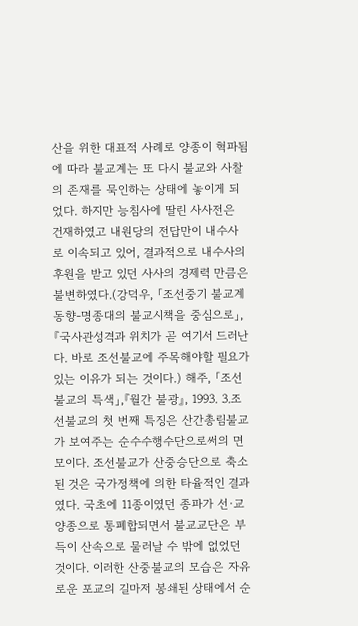산을 위한 대표적 사례로 양종이 혁파됨에 따라 불교계는 또 다시 불교와 사찰의 존재를 묵인하는 상태에 놓이게 되었다. 하지만 능침사에 딸린 사사전은 건재하였고 내원당의 전답만이 내수사로 이속되고 있어, 결과적으로 내수사의 후원을 받고 있던 사사의 경제력 만큼은 불변하였다.(강덕우, 「조선중기 불교계 동향-명종대의 불교시책을 중심으로」,『국사관성격과 위치가 곧 여기서 드러난다. 바로 조선불교에 주목해야할 필요가 있는 이유가 되는 것이다.) 해주, 「조선불교의 특색」,『월간 불광』, 1993. 3.조선불교의 첫 번째 특징은 산간총림불교가 보여주는 순수수행수단으로써의 면모이다. 조선불교가 산중승단으로 축소된 것은 국가정책에 의한 타율적인 결과였다. 국초에 11종이였던 종파가 선·교 양종으로 통폐합되면서 불교교단은 부득이 산속으로 물러날 수 밖에 없었던 것이다. 이러한 산중불교의 모습은 자유로운 포교의 길마저 봉쇄된 상태에서 순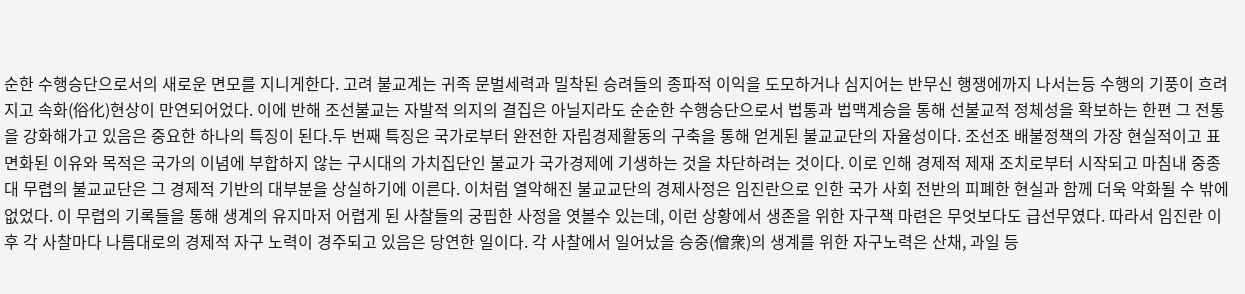순한 수행승단으로서의 새로운 면모를 지니게한다. 고려 불교계는 귀족 문벌세력과 밀착된 승려들의 종파적 이익을 도모하거나 심지어는 반무신 행쟁에까지 나서는등 수행의 기풍이 흐려지고 속화(俗化)현상이 만연되어었다. 이에 반해 조선불교는 자발적 의지의 결집은 아닐지라도 순순한 수행승단으로서 법통과 법맥계승을 통해 선불교적 정체성을 확보하는 한편 그 전통을 강화해가고 있음은 중요한 하나의 특징이 된다.두 번째 특징은 국가로부터 완전한 자립경제활동의 구축을 통해 얻게된 불교교단의 자율성이다. 조선조 배불정책의 가장 현실적이고 표면화된 이유와 목적은 국가의 이념에 부합하지 않는 구시대의 가치집단인 불교가 국가경제에 기생하는 것을 차단하려는 것이다. 이로 인해 경제적 제재 조치로부터 시작되고 마침내 중종대 무렵의 불교교단은 그 경제적 기반의 대부분을 상실하기에 이른다. 이처럼 열악해진 불교교단의 경제사정은 임진란으로 인한 국가 사회 전반의 피폐한 현실과 함께 더욱 악화될 수 밖에 없었다. 이 무렵의 기록들을 통해 생계의 유지마저 어렵게 된 사찰들의 궁핍한 사정을 엿볼수 있는데, 이런 상황에서 생존을 위한 자구책 마련은 무엇보다도 급선무였다. 따라서 임진란 이후 각 사찰마다 나름대로의 경제적 자구 노력이 경주되고 있음은 당연한 일이다. 각 사찰에서 일어났을 승중(僧衆)의 생계를 위한 자구노력은 산채, 과일 등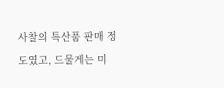사찰의 특산품 판매 정도였고, 드물게는 미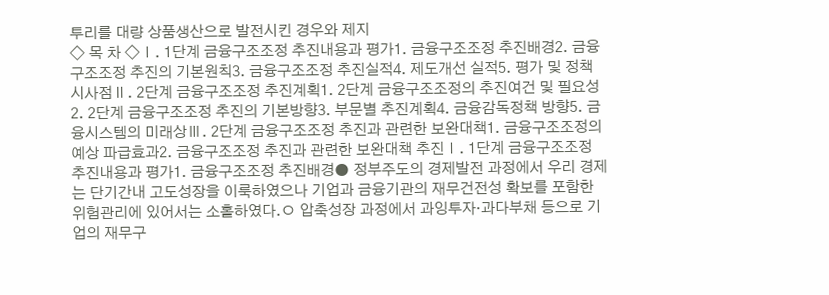투리를 대량 상품생산으로 발전시킨 경우와 제지
◇ 목 차 ◇Ⅰ. 1단계 금융구조조정 추진내용과 평가1. 금융구조조정 추진배경2. 금융구조조정 추진의 기본원칙3. 금융구조조정 추진실적4. 제도개선 실적5. 평가 및 정책 시사점Ⅱ. 2단계 금융구조조정 추진계획1. 2단계 금융구조조정의 추진여건 및 필요성2. 2단계 금융구조조정 추진의 기본방향3. 부문별 추진계획4. 금융감독정책 방향5. 금융시스템의 미래상Ⅲ. 2단계 금융구조조정 추진과 관련한 보완대책1. 금융구조조정의 예상 파급효과2. 금융구조조정 추진과 관련한 보완대책 추진Ⅰ. 1단계 금융구조조정 추진내용과 평가1. 금융구조조정 추진배경● 정부주도의 경제발전 과정에서 우리 경제는 단기간내 고도성장을 이룩하였으나 기업과 금융기관의 재무건전성 확보를 포함한 위험관리에 있어서는 소홀하였다.ㅇ 압축성장 과정에서 과잉투자·과다부채 등으로 기업의 재무구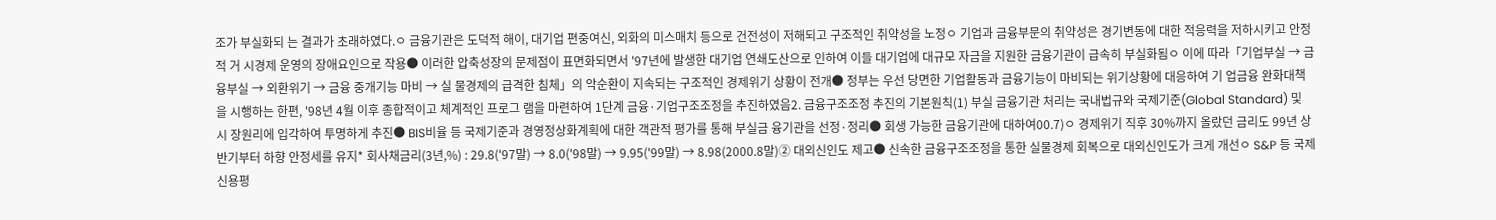조가 부실화되 는 결과가 초래하였다.ㅇ 금융기관은 도덕적 해이, 대기업 편중여신, 외화의 미스매치 등으로 건전성이 저해되고 구조적인 취약성을 노정ㅇ 기업과 금융부문의 취약성은 경기변동에 대한 적응력을 저하시키고 안정적 거 시경제 운영의 장애요인으로 작용● 이러한 압축성장의 문제점이 표면화되면서 '97년에 발생한 대기업 연쇄도산으로 인하여 이들 대기업에 대규모 자금을 지원한 금융기관이 급속히 부실화됨ㅇ 이에 따라「기업부실 → 금융부실 → 외환위기 → 금융 중개기능 마비 → 실 물경제의 급격한 침체」의 악순환이 지속되는 구조적인 경제위기 상황이 전개● 정부는 우선 당면한 기업활동과 금융기능이 마비되는 위기상황에 대응하여 기 업금융 완화대책을 시행하는 한편, '98년 4월 이후 종합적이고 체계적인 프로그 램을 마련하여 1단계 금융·기업구조조정을 추진하였음2. 금융구조조정 추진의 기본원칙(1) 부실 금융기관 처리는 국내법규와 국제기준(Global Standard) 및 시 장원리에 입각하여 투명하게 추진● BIS비율 등 국제기준과 경영정상화계획에 대한 객관적 평가를 통해 부실금 융기관을 선정·정리● 회생 가능한 금융기관에 대하여00.7)ㅇ 경제위기 직후 30%까지 올랐던 금리도 99년 상반기부터 하향 안정세를 유지* 회사채금리(3년,%) : 29.8('97말) → 8.0('98말) → 9.95('99말) → 8.98(2000.8말)② 대외신인도 제고● 신속한 금융구조조정을 통한 실물경제 회복으로 대외신인도가 크게 개선ㅇ S&P 등 국제신용평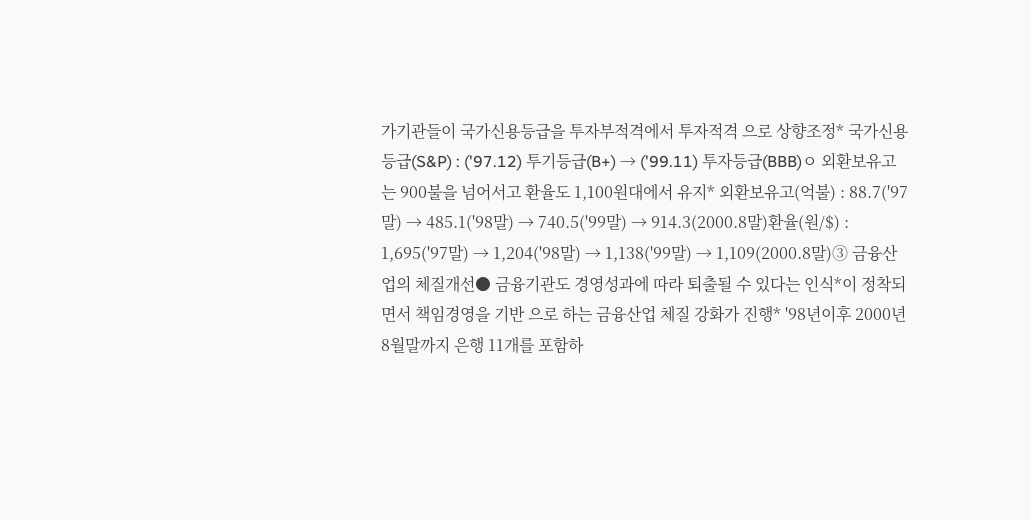가기관들이 국가신용등급을 투자부적격에서 투자적격 으로 상향조정* 국가신용등급(S&P) : ('97.12) 투기등급(B+) → ('99.11) 투자등급(BBB)ㅇ 외환보유고는 900불을 넘어서고 환율도 1,100원대에서 유지* 외환보유고(억불) : 88.7('97말) → 485.1('98말) → 740.5('99말) → 914.3(2000.8말)환율(원/$) : 1,695('97말) → 1,204('98말) → 1,138('99말) → 1,109(2000.8말)③ 금융산업의 체질개선● 금융기관도 경영성과에 따라 퇴출될 수 있다는 인식*이 정착되면서 책임경영을 기반 으로 하는 금융산업 체질 강화가 진행* '98년이후 2000년 8월말까지 은행 11개를 포함하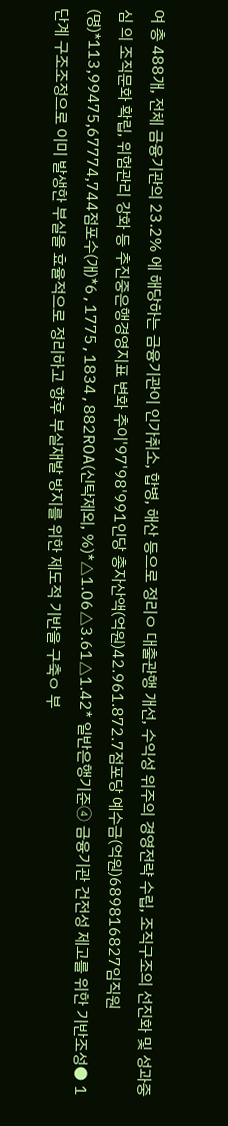여 총 488개, 전체 금융기관의 23.2% 에 해당하는 금융기관이 인가취소, 합병, 해산 등으로 정리ㅇ 대출관행 개선, 수익성 위주의 경영전략 수립, 조직구조의 선진화 및 성과중심 의 조직문화 확립, 위험관리 강화 등 추진중은행경영지표 변화 추이'97'98'991인당 총자산액(억원)42.961.872.7점포당 예수금(억원)689816827임직원(명)*113,99475,67774,744점포수(개)*6,1775,1834,882ROA(신탁제외, %)*△1.06△3.61△1.42* 일반은행기준④ 금융기관 건전성 제고를 위한 기반조성● 1단계 구조조정으로 이미 발생한 부실을 효율적으로 정리하고 향후 부실재발 방지를 위한 제도적 기반을 구축ㅇ 부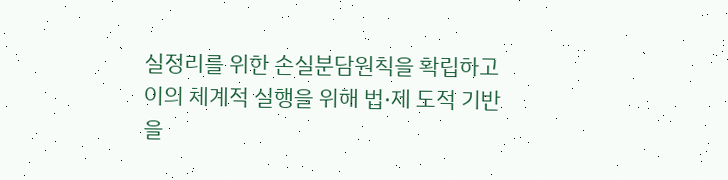실정리를 위한 손실분담원칙을 확립하고 이의 체계적 실행을 위해 법·제 도적 기반을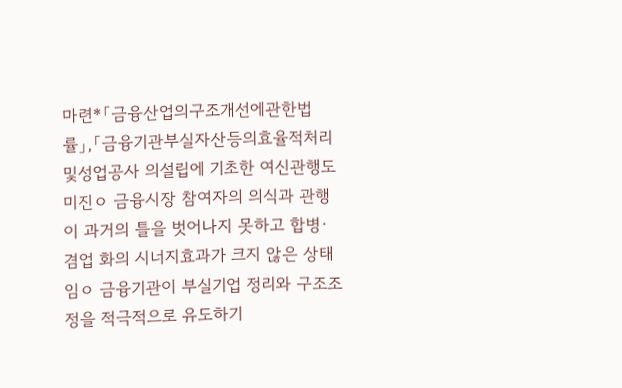마련*「금융산업의구조개선에관한법률」,「금융기관부실자산등의효율적처리및성업공사 의설립에 기초한 여신관행도 미진ㅇ 금융시장 참여자의 의식과 관행이 과거의 틀을 벗어나지 못하고 합병·겸업 화의 시너지효과가 크지 않은 상태임ㅇ 금융기관이 부실기업 정리와 구조조정을 적극적으로 유도하기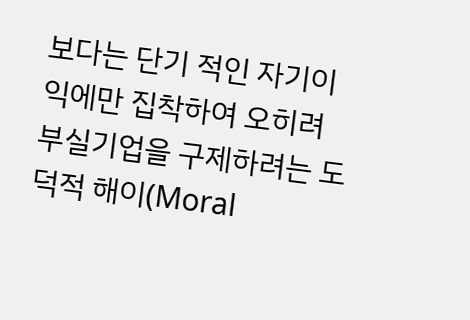보다는 단기 적인 자기이익에만 집착하여 오히려 부실기업을 구제하려는 도덕적 해이(Moral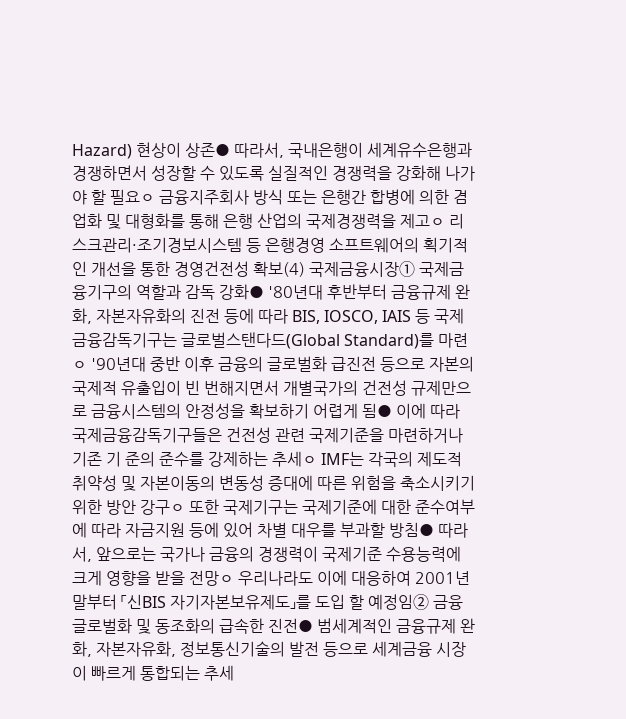Hazard) 현상이 상존● 따라서, 국내은행이 세계유수은행과 경쟁하면서 성장할 수 있도록 실질적인 경쟁력을 강화해 나가야 할 필요ㅇ 금융지주회사 방식 또는 은행간 합병에 의한 겸업화 및 대형화를 통해 은행 산업의 국제경쟁력을 제고ㅇ 리스크관리·조기경보시스템 등 은행경영 소프트웨어의 획기적인 개선을 통한 경영건전성 확보(4) 국제금융시장① 국제금융기구의 역할과 감독 강화● '80년대 후반부터 금융규제 완화, 자본자유화의 진전 등에 따라 BIS, IOSCO, IAIS 등 국제금융감독기구는 글로벌스탠다드(Global Standard)를 마련ㅇ '90년대 중반 이후 금융의 글로벌화 급진전 등으로 자본의 국제적 유출입이 빈 번해지면서 개별국가의 건전성 규제만으로 금융시스템의 안정성을 확보하기 어렵게 됨● 이에 따라 국제금융감독기구들은 건전성 관련 국제기준을 마련하거나 기존 기 준의 준수를 강제하는 추세ㅇ IMF는 각국의 제도적 취약성 및 자본이동의 변동성 증대에 따른 위험을 축소시키기 위한 방안 강구ㅇ 또한 국제기구는 국제기준에 대한 준수여부에 따라 자금지원 등에 있어 차별 대우를 부과할 방침● 따라서, 앞으로는 국가나 금융의 경쟁력이 국제기준 수용능력에 크게 영향을 받을 전망ㅇ 우리나라도 이에 대응하여 2001년말부터 「신BIS 자기자본보유제도」를 도입 할 예정임② 금융 글로벌화 및 동조화의 급속한 진전● 범세계적인 금융규제 완화, 자본자유화, 정보통신기술의 발전 등으로 세계금융 시장이 빠르게 통합되는 추세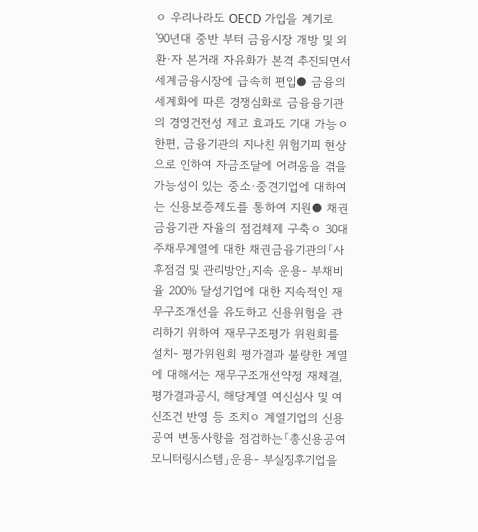ㅇ 우리나라도 OECD 가입을 계기로 '90년대 중반 부터 금융시장 개방 및 외환·자 본거래 자유화가 본격 추진되면서 세계금융시장에 급속히 편입● 금융의 세계화에 따른 경쟁심화로 금융융기관의 경영건전성 제고 효과도 기대 가능ㅇ 한편, 금융기관의 지나친 위험기피 현상으로 인하여 자금조달에 어려움을 겪을 가능성이 있는 중소·중견기업에 대하여는 신용보증제도를 통하여 지원● 채권금융기관 자율의 점검체제 구축ㅇ 30대 주채무계열에 대한 채권금융기관의「사후점검 및 관리방안」지속 운용- 부채비율 200% 달성기업에 대한 지속적인 재무구조개선을 유도하고 신용위험을 관리하기 위하여 재무구조평가 위원회를 설치- 평가위원회 평가결과 불량한 계열에 대해서는 재무구조개선약정 재체결, 평가결과공시, 해당계열 여신심사 및 여신조건 반영 등 조치ㅇ 계열기업의 신용공여 변동사항을 점검하는「총신용공여 모니터링시스템」운용- 부실징후기업을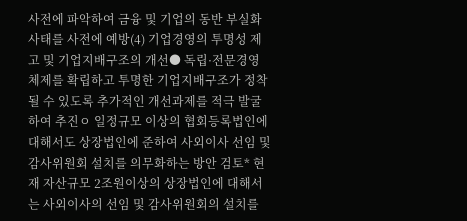사전에 파악하여 금융 및 기업의 동반 부실화사태를 사전에 예방(4) 기업경영의 투명성 제고 및 기업지배구조의 개선● 독립·전문경영체제를 확립하고 투명한 기업지배구조가 정착될 수 있도록 추가적인 개선과제를 적극 발굴하여 추진ㅇ 일정규모 이상의 협회등록법인에 대해서도 상장법인에 준하여 사외이사 선임 및 감사위원회 설치를 의무화하는 방안 검토* 현재 자산규모 2조원이상의 상장법인에 대해서는 사외이사의 선임 및 감사위원회의 설치를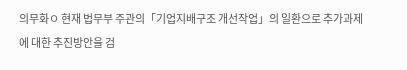의무화ㅇ 현재 법무부 주관의「기업지배구조 개선작업」의 일환으로 추가과제에 대한 추진방안을 검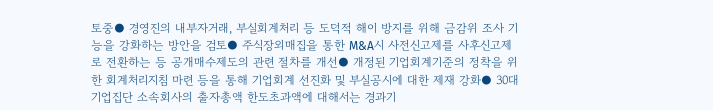토중● 경영진의 내부자거래, 부실회계처리 등 도덕적 해이 방지를 위해 금감위 조사 기능을 강화하는 방안을 검토● 주식장외매집을 통한 M&A시 사전신고제를 사후신고제로 전환하는 등 공개매수제도의 관련 절차를 개선● 개정된 기업회계기준의 정착을 위한 회계처리지침 마련 등을 통해 기업회계 선진화 및 부실공시에 대한 제재 강화● 30대 기업집단 소속회사의 출자총액 한도초과액에 대해서는 경과기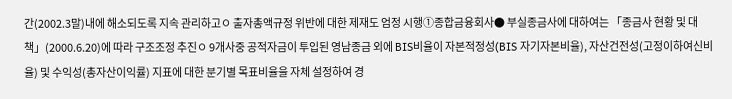간(2002.3말)내에 해소되도록 지속 관리하고ㅇ 출자총액규정 위반에 대한 제재도 엄정 시행①종합금융회사● 부실종금사에 대하여는 「종금사 현황 및 대책」(2000.6.20)에 따라 구조조정 추진ㅇ 9개사중 공적자금이 투입된 영남종금 외에 BIS비율이 자본적정성(BIS 자기자본비율), 자산건전성(고정이하여신비율) 및 수익성(총자산이익률) 지표에 대한 분기별 목표비율을 자체 설정하여 경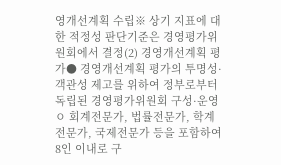영개선계획 수립※ 상기 지표에 대한 적정성 판단기준은 경영평가위원회에서 결정(2) 경영개선계획 평가● 경영개선계획 평가의 투명성·객관성 제고를 위하여 정부로부터 독립된 경영평가위원회 구성·운영ㅇ 회계전문가, 법률전문가, 학계전문가, 국제전문가 등을 포함하여 8인 이내로 구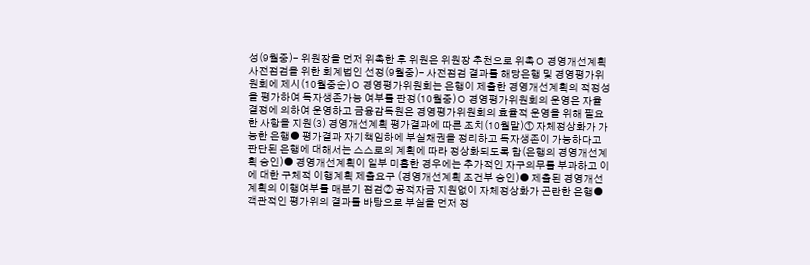성(9월중)- 위원장을 먼저 위촉한 후 위원은 위원장 추천으로 위촉ㅇ 경영개선계획 사전점검을 위한 회계법인 선정(9월중)- 사전점검 결과를 해당은행 및 경영평가위원회에 제시(10월중순)ㅇ 경영평가위원회는 은행이 제출한 경영개선계획의 적정성을 평가하여 독자생존가능 여부를 판정(10월중)ㅇ 경영평가위원회의 운영은 자율결정에 의하여 운영하고 금융감독원은 경영평가위원회의 효율적 운영을 위해 필요한 사항을 지원(3) 경영개선계획 평가결과에 따른 조치(10월말)① 자체정상화가 가능한 은행● 평가결과 자기책임하에 부실채권을 정리하고 독자생존이 가능하다고 판단된 은행에 대해서는 스스로의 계획에 따라 정상화되도록 함(은행의 경영개선계획 승인)● 경영개선계획이 일부 미흡한 경우에는 추가적인 자구의무를 부과하고 이에 대한 구체적 이행계획 제출요구 (경영개선계획 조건부 승인)● 제출된 경영개선계획의 이행여부를 매분기 점검② 공적자금 지원없이 자체정상화가 곤란한 은행● 객관적인 평가위의 결과를 바탕으로 부실을 먼저 정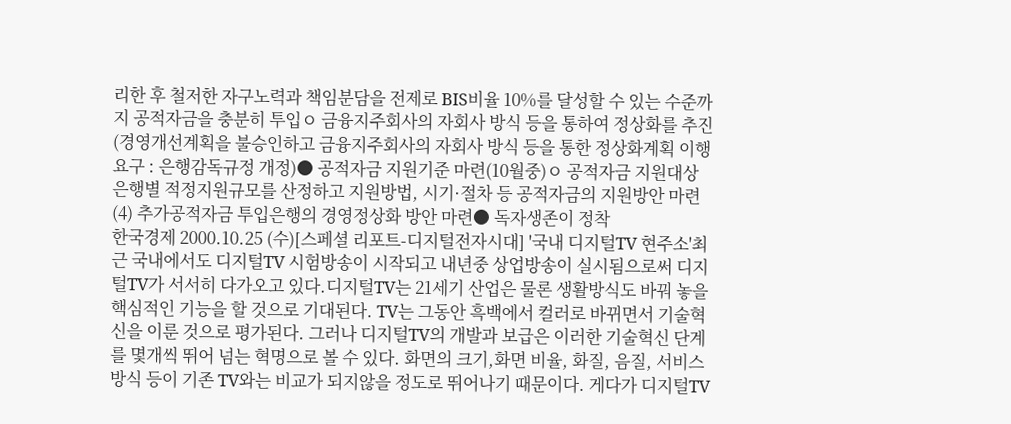리한 후 철저한 자구노력과 책임분담을 전제로 BIS비율 10%를 달성할 수 있는 수준까지 공적자금을 충분히 투입ㅇ 금융지주회사의 자회사 방식 등을 통하여 정상화를 추진(경영개선계획을 불승인하고 금융지주회사의 자회사 방식 등을 통한 정상화계획 이행 요구 : 은행감독규정 개정)● 공적자금 지원기준 마련(10월중)ㅇ 공적자금 지원대상 은행별 적정지원규모를 산정하고 지원방법, 시기·절차 등 공적자금의 지원방안 마련(4) 추가공적자금 투입은행의 경영정상화 방안 마련● 독자생존이 정착
한국경제 2000.10.25 (수)[스페셜 리포트-디지털전자시대] '국내 디지털TV 현주소'최근 국내에서도 디지털TV 시험방송이 시작되고 내년중 상업방송이 실시됨으로써 디지털TV가 서서히 다가오고 있다.디지털TV는 21세기 산업은 물론 생활방식도 바꿔 놓을 핵심적인 기능을 할 것으로 기대된다. TV는 그동안 흑백에서 컬러로 바뀌면서 기술혁신을 이룬 것으로 평가된다. 그러나 디지털TV의 개발과 보급은 이러한 기술혁신 단계를 몇개씩 뛰어 넘는 혁명으로 볼 수 있다. 화면의 크기,화면 비율, 화질, 음질, 서비스방식 등이 기존 TV와는 비교가 되지않을 정도로 뛰어나기 때문이다. 게다가 디지털TV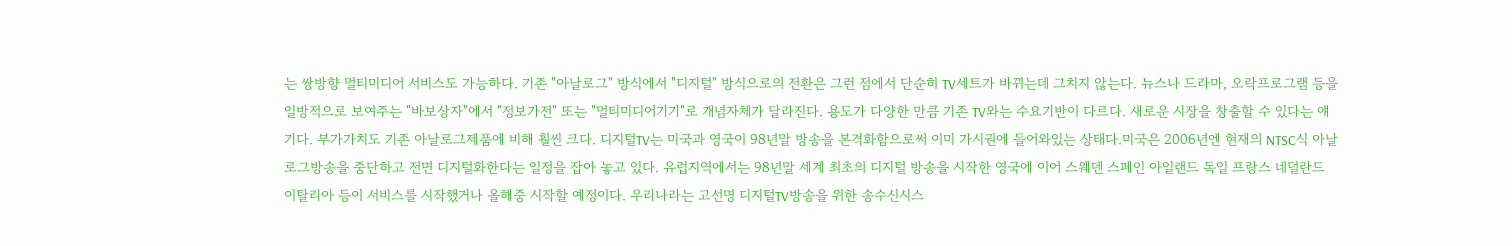는 쌍방향 멀티미디어 서비스도 가능하다. 기존 "아날로그" 방식에서 "디지털" 방식으로의 전환은 그런 점에서 단순히 TV세트가 바뀌는데 그치지 않는다. 뉴스나 드라마, 오락프로그램 등을 일방적으로 보여주는 "바보상자"에서 "정보가전" 또는 "멀티미디어기기"로 개념자체가 달라진다. 용도가 다양한 만큼 기존 TV와는 수요기반이 다르다. 새로운 시장을 창출할 수 있다는 얘기다. 부가가치도 기존 아날로그제품에 비해 훨씬 크다. 디지털TV는 미국과 영국이 98년말 방송을 본격화함으로써 이미 가시권에 들어와있는 상태다.미국은 2006년엔 현재의 NTSC식 아날로그방송을 중단하고 전면 디지털화한다는 일정을 잡아 놓고 있다. 유럽지역에서는 98년말 세계 최초의 디지털 방송을 시작한 영국에 이어 스웨덴 스페인 아일랜드 독일 프랑스 네덜란드 이탈리아 등이 서비스를 시작했거나 올해중 시작할 예정이다. 우리나라는 고선명 디지털TV방송을 위한 송수신시스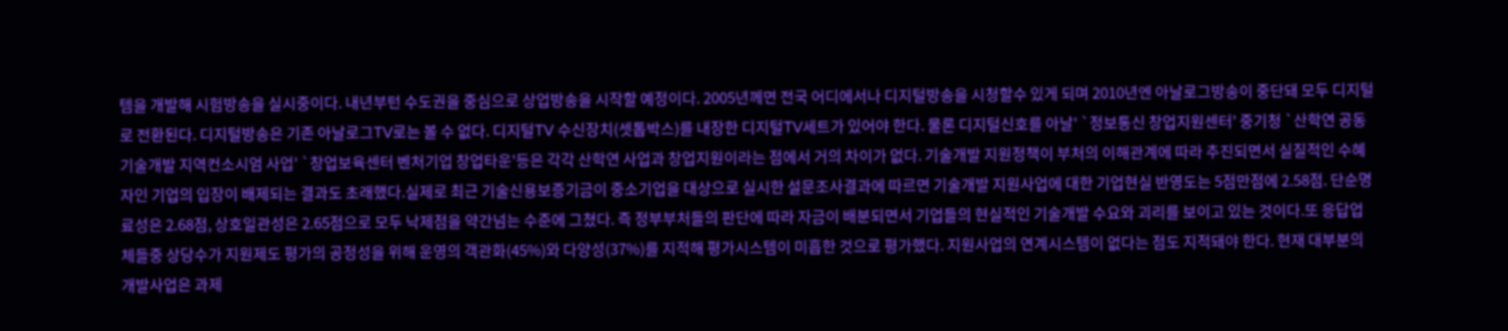템을 개발해 시험방송을 실시중이다. 내년부턴 수도권을 중심으로 상업방송을 시작할 예정이다. 2005년께면 전국 어디에서나 디지털방송을 시청할수 있게 되며 2010년엔 아날로그방송이 중단돼 모두 디지털로 전환된다. 디지털방송은 기존 아날로그TV로는 볼 수 없다. 디지털TV 수신장치(셋톱박스)를 내장한 디지털TV세트가 있어야 한다. 물론 디지털신호를 아날' `정보통신 창업지원센터' 중기청 `산학연 공동기술개발 지역컨소시엄 사업' `창업보육센터 벤처기업 창업타운'등은 각각 산학연 사업과 창업지원이라는 점에서 거의 차이가 없다. 기술개발 지원정책이 부처의 이해관계에 따라 추진되면서 실질적인 수혜자인 기업의 입장이 배제되는 결과도 초래했다.실제로 최근 기술신용보증기금이 중소기업을 대상으로 실시한 설문조사결과에 따르면 기술개발 지원사업에 대한 기업현실 반영도는 5점만점에 2.58점. 단순명료성은 2.68점, 상호일관성은 2.65점으로 모두 낙제점을 약간넘는 수준에 그쳤다. 즉 정부부처들의 판단에 따라 자금이 배분되면서 기업들의 현실적인 기술개발 수요와 괴리를 보이고 있는 것이다.또 응답업체들중 상당수가 지원제도 평가의 공정성을 위해 운영의 객관화(45%)와 다양성(37%)를 지적해 평가시스템이 미흡한 것으로 평가했다. 지원사업의 연계시스템이 없다는 점도 지적돼야 한다. 현재 대부분의 개발사업은 과제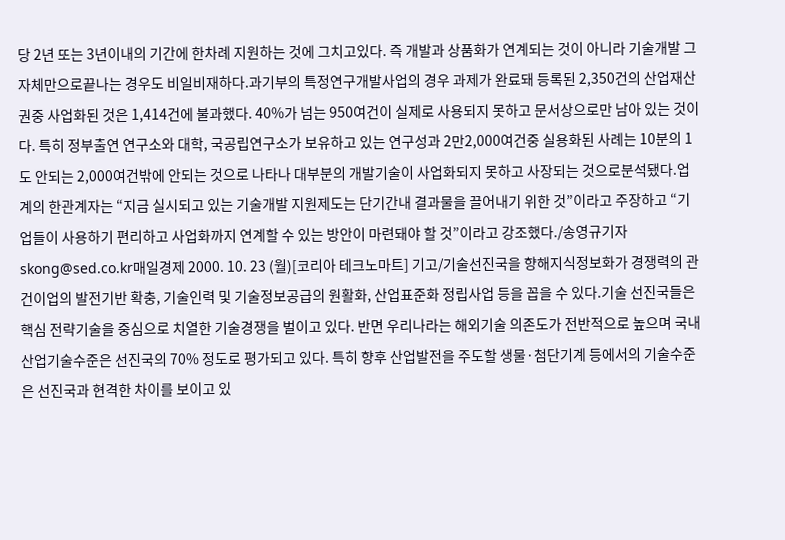당 2년 또는 3년이내의 기간에 한차례 지원하는 것에 그치고있다. 즉 개발과 상품화가 연계되는 것이 아니라 기술개발 그 자체만으로끝나는 경우도 비일비재하다.과기부의 특정연구개발사업의 경우 과제가 완료돼 등록된 2,350건의 산업재산권중 사업화된 것은 1,414건에 불과했다. 40%가 넘는 950여건이 실제로 사용되지 못하고 문서상으로만 남아 있는 것이다. 특히 정부출연 연구소와 대학, 국공립연구소가 보유하고 있는 연구성과 2만2,000여건중 실용화된 사례는 10분의 1도 안되는 2,000여건밖에 안되는 것으로 나타나 대부분의 개발기술이 사업화되지 못하고 사장되는 것으로분석됐다.업계의 한관계자는 “지금 실시되고 있는 기술개발 지원제도는 단기간내 결과물을 끌어내기 위한 것”이라고 주장하고 “기업들이 사용하기 편리하고 사업화까지 연계할 수 있는 방안이 마련돼야 할 것”이라고 강조했다./송영규기자 skong@sed.co.kr매일경제 2000. 10. 23 (월)[코리아 테크노마트] 기고/기술선진국을 향해지식정보화가 경쟁력의 관건이업의 발전기반 확충, 기술인력 및 기술정보공급의 원활화, 산업표준화 정립사업 등을 꼽을 수 있다.기술 선진국들은 핵심 전략기술을 중심으로 치열한 기술경쟁을 벌이고 있다. 반면 우리나라는 해외기술 의존도가 전반적으로 높으며 국내산업기술수준은 선진국의 70% 정도로 평가되고 있다. 특히 향후 산업발전을 주도할 생물·첨단기계 등에서의 기술수준은 선진국과 현격한 차이를 보이고 있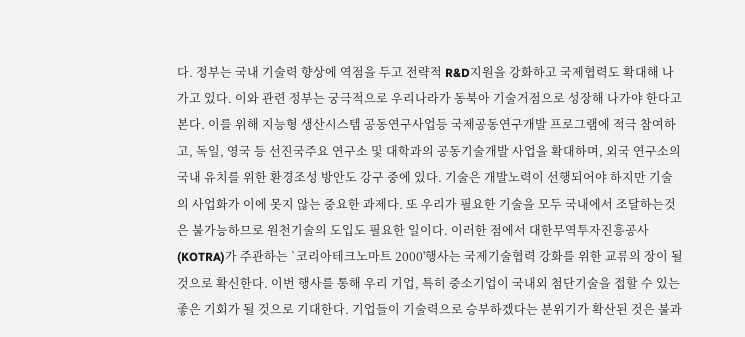다. 정부는 국내 기술력 향상에 역점을 두고 전략적 R&D지원을 강화하고 국제협력도 확대해 나가고 있다. 이와 관련 정부는 궁극적으로 우리나라가 동북아 기술거점으로 성장해 나가야 한다고 본다. 이를 위해 지능형 생산시스템 공동연구사업등 국제공동연구개발 프로그램에 적극 참여하고, 독일, 영국 등 선진국주요 연구소 및 대학과의 공동기술개발 사업을 확대하며, 외국 연구소의 국내 유치를 위한 환경조성 방안도 강구 중에 있다. 기술은 개발노력이 선행되어야 하지만 기술의 사업화가 이에 못지 않는 중요한 과제다. 또 우리가 필요한 기술을 모두 국내에서 조달하는것은 불가능하므로 원천기술의 도입도 필요한 일이다. 이러한 점에서 대한무역투자진흥공사(KOTRA)가 주관하는 `코리아테크노마트 2000'행사는 국제기술협력 강화를 위한 교류의 장이 될 것으로 확신한다. 이번 행사를 통해 우리 기업, 특히 중소기업이 국내외 첨단기술을 접할 수 있는 좋은 기회가 될 것으로 기대한다. 기업들이 기술력으로 승부하겠다는 분위기가 확산된 것은 불과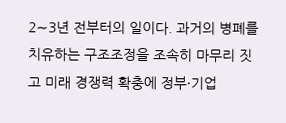2∼3년 전부터의 일이다. 과거의 병폐를 치유하는 구조조정을 조속히 마무리 짓고 미래 경쟁력 확충에 정부·기업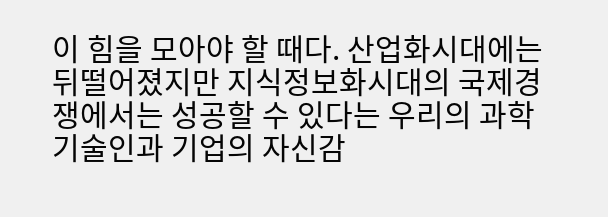이 힘을 모아야 할 때다. 산업화시대에는 뒤떨어졌지만 지식정보화시대의 국제경쟁에서는 성공할 수 있다는 우리의 과학기술인과 기업의 자신감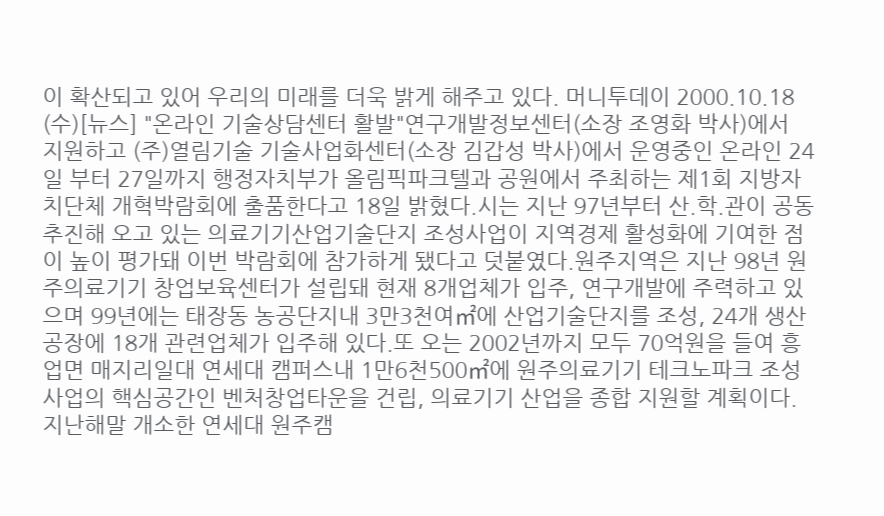이 확산되고 있어 우리의 미래를 더욱 밝게 해주고 있다. 머니투데이 2000.10.18 (수)[뉴스] "온라인 기술상담센터 활발"연구개발정보센터(소장 조영화 박사)에서 지원하고 (주)열림기술 기술사업화센터(소장 김갑성 박사)에서 운영중인 온라인 24일 부터 27일까지 행정자치부가 올림픽파크텔과 공원에서 주최하는 제1회 지방자치단체 개혁박람회에 출품한다고 18일 밝혔다.시는 지난 97년부터 산.학.관이 공동추진해 오고 있는 의료기기산업기술단지 조성사업이 지역경제 활성화에 기여한 점이 높이 평가돼 이번 박람회에 참가하게 됐다고 덧붙였다.원주지역은 지난 98년 원주의료기기 창업보육센터가 설립돼 현재 8개업체가 입주, 연구개발에 주력하고 있으며 99년에는 태장동 농공단지내 3만3천여㎡에 산업기술단지를 조성, 24개 생산공장에 18개 관련업체가 입주해 있다.또 오는 2002년까지 모두 70억원을 들여 흥업면 매지리일대 연세대 캠퍼스내 1만6천500㎡에 원주의료기기 테크노파크 조성사업의 핵심공간인 벤처창업타운을 건립, 의료기기 산업을 종합 지원할 계획이다. 지난해말 개소한 연세대 원주캠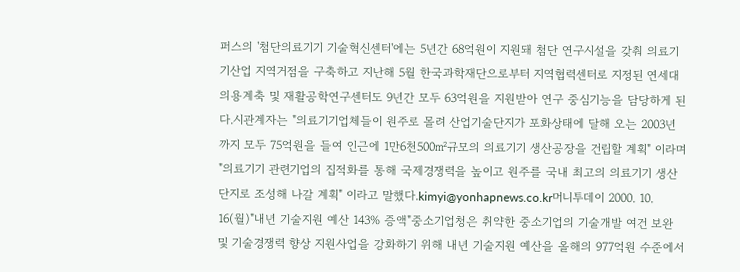퍼스의 '첨단의료기기 기술혁신센터'에는 5년간 68억원이 지원돼 첨단 연구시설을 갖춰 의료기기산업 지역거점을 구축하고 지난해 5월 한국과학재단으로부터 지역협력센터로 지정된 연세대 의용계축 및 재활공학연구센터도 9년간 모두 63억원을 지원받아 연구 중심기능을 담당하게 된다.시관계자는 "의료기기업체들이 원주로 몰려 산업기술단지가 포화상태에 달해 오는 2003년까지 모두 75억원을 들여 인근에 1만6천500㎡규모의 의료기기 생산공장을 건립할 계획" 이라며 "의료기기 관련기업의 집적화를 통해 국제경쟁력을 높이고 원주를 국내 최고의 의료기기 생산단지로 조성해 나갈 계획" 이라고 말했다.kimyi@yonhapnews.co.kr머니투데이 2000. 10. 16(월)"내년 기술지원 예산 143% 증액"중소기업청은 취약한 중소기업의 기술개발 여건 보완 및 기술경쟁력 향상 지원사업을 강화하기 위해 내년 기술지원 예산을 올해의 977억원 수준에서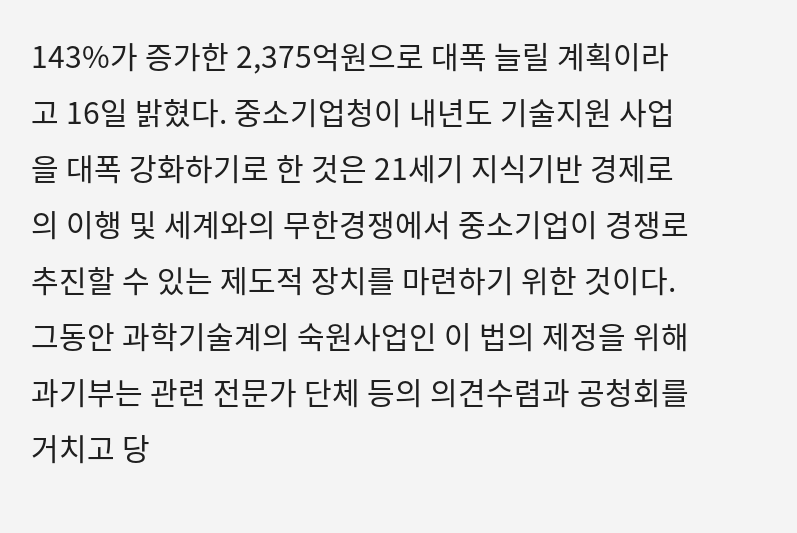143%가 증가한 2,375억원으로 대폭 늘릴 계획이라고 16일 밝혔다. 중소기업청이 내년도 기술지원 사업을 대폭 강화하기로 한 것은 21세기 지식기반 경제로의 이행 및 세계와의 무한경쟁에서 중소기업이 경쟁로 추진할 수 있는 제도적 장치를 마련하기 위한 것이다.그동안 과학기술계의 숙원사업인 이 법의 제정을 위해 과기부는 관련 전문가 단체 등의 의견수렴과 공청회를 거치고 당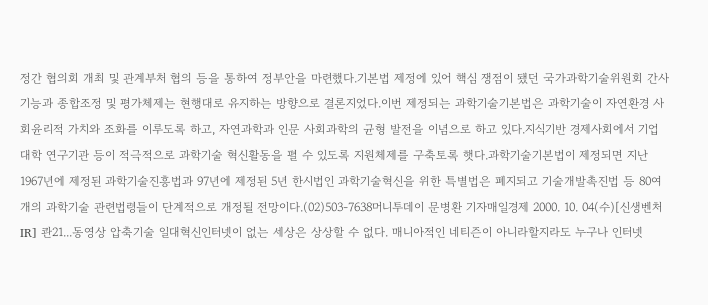정간 협의회 개최 및 관계부처 협의 등을 통하여 정부안을 마련했다.기본법 제정에 있어 핵심 쟁점이 됐던 국가과학기술위원회 간사기능과 종합조정 및 평가체제는 현행대로 유지하는 방향으로 결론지었다.이번 제정되는 과학기술기본법은 과학기술이 자연환경 사회윤리적 가치와 조화를 이루도록 하고, 자연과학과 인문 사회과학의 균형 발전을 이념으로 하고 있다.지식기반 경제사회에서 기업 대학 연구기관 등이 적극적으로 과학기술 혁신활동을 펼 수 있도록 지원체제를 구축토록 햇다.과학기술기본법이 제정되면 지난 1967년에 제정된 과학기술진흥법과 97년에 제정된 5년 한시법인 과학기술혁신을 위한 특별법은 폐지되고 기술개발촉진법 등 80여개의 과학기술 관련법령들이 단계적으로 개정될 전망이다.(02)503-7638머니투데이 문병환 기자매일경제 2000. 10. 04(수)[신생벤처 IR] 콴21...동영상 압축기술 일대혁신인터넷이 없는 세상은 상상할 수 없다. 매니아적인 네티즌이 아니라할지라도 누구나 인터넷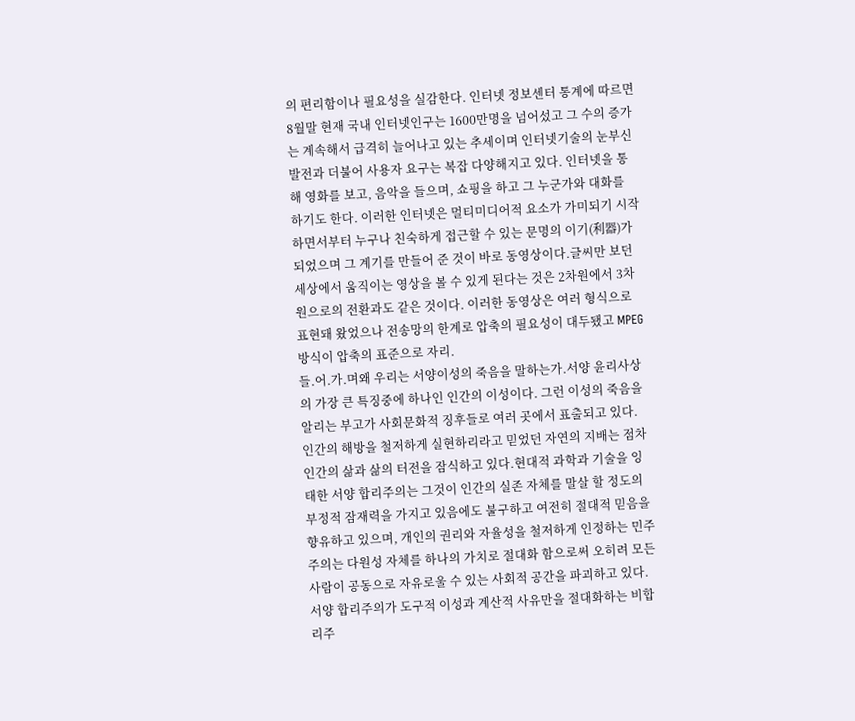의 편리함이나 필요성을 실감한다. 인터넷 정보센터 통계에 따르면 8월말 현재 국내 인터넷인구는 1600만명을 넘어섰고 그 수의 증가는 계속해서 급격히 늘어나고 있는 추세이며 인터넷기술의 눈부신 발전과 더불어 사용자 요구는 복잡 다양해지고 있다. 인터넷을 통해 영화를 보고, 음악을 들으며, 쇼핑을 하고 그 누군가와 대화를 하기도 한다. 이러한 인터넷은 멀티미디어적 요소가 가미되기 시작하면서부터 누구나 친숙하게 접근할 수 있는 문명의 이기(利器)가 되었으며 그 계기를 만들어 준 것이 바로 동영상이다.글씨만 보던 세상에서 움직이는 영상을 볼 수 있게 된다는 것은 2차원에서 3차원으로의 전환과도 같은 것이다. 이러한 동영상은 여러 형식으로 표현돼 왔었으나 전송망의 한계로 압축의 필요성이 대두됐고 MPEG 방식이 압축의 표준으로 자리.
들.어.가.며왜 우리는 서양이성의 죽음을 말하는가.서양 윤리사상의 가장 큰 특징중에 하나인 인간의 이성이다. 그런 이성의 죽음을 알리는 부고가 사회문화적 징후들로 여러 곳에서 표출되고 있다. 인간의 해방을 철저하게 실현하리라고 믿었던 자연의 지배는 점차 인간의 삶과 삶의 터전을 잠식하고 있다.현대적 과학과 기술을 잉태한 서양 합리주의는 그것이 인간의 실존 자체를 말살 할 정도의 부정적 잠재력을 가지고 있음에도 불구하고 여전히 절대적 믿음을 향유하고 있으며, 개인의 권리와 자율성을 철저하게 인정하는 민주주의는 다원성 자체를 하나의 가치로 절대화 함으로써 오히려 모든 사람이 공동으로 자유로울 수 있는 사회적 공간을 파괴하고 있다.서양 합리주의가 도구적 이성과 계산적 사유만을 절대화하는 비합리주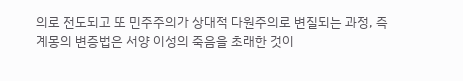의로 전도되고 또 민주주의가 상대적 다원주의로 변질되는 과정, 즉 계몽의 변증법은 서양 이성의 죽음을 초래한 것이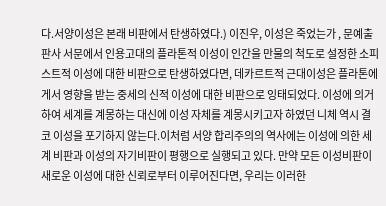다.서양이성은 본래 비판에서 탄생하였다.) 이진우, 이성은 죽었는가 , 문예출판사 서문에서 인용고대의 플라톤적 이성이 인간을 만물의 척도로 설정한 소피스트적 이성에 대한 비판으로 탄생하였다면, 데카르트적 근대이성은 플라톤에게서 영향을 받는 중세의 신적 이성에 대한 비판으로 잉태되었다. 이성에 의거하여 세계를 계몽하는 대신에 이성 자체를 계몽시키고자 하였던 니체 역시 결코 이성을 포기하지 않는다.이처럼 서양 합리주의의 역사에는 이성에 의한 세계 비판과 이성의 자기비판이 평행으로 실행되고 있다. 만약 모든 이성비판이 새로운 이성에 대한 신뢰로부터 이루어진다면, 우리는 이러한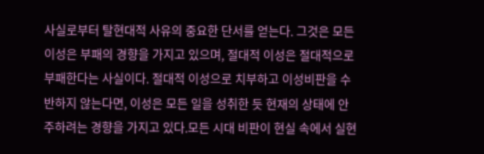사실로부터 탈현대적 사유의 중요한 단서를 얻는다. 그것은 모든 이성은 부패의 경향을 가지고 있으며, 절대적 이성은 절대적으로 부패한다는 사실이다. 절대적 이성으로 치부하고 이성비판을 수반하지 않는다면, 이성은 모든 일을 성취한 듯 현재의 상태에 안주하려는 경향을 가지고 있다.모든 시대 비판이 현실 속에서 실현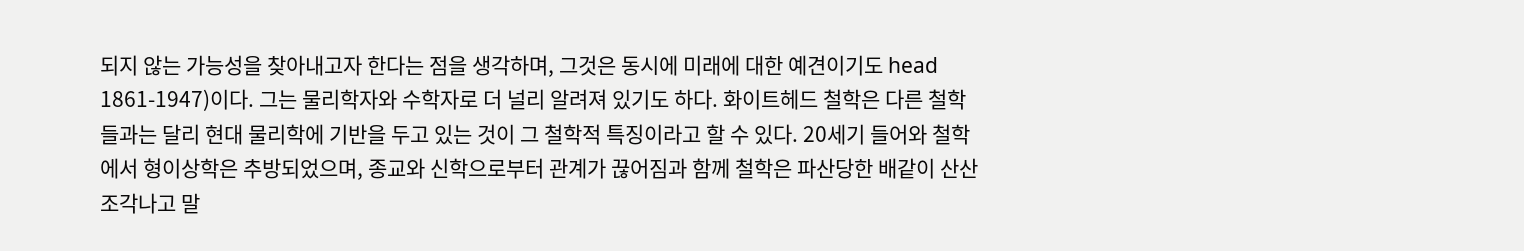되지 않는 가능성을 찾아내고자 한다는 점을 생각하며, 그것은 동시에 미래에 대한 예견이기도 head 1861-1947)이다. 그는 물리학자와 수학자로 더 널리 알려져 있기도 하다. 화이트헤드 철학은 다른 철학들과는 달리 현대 물리학에 기반을 두고 있는 것이 그 철학적 특징이라고 할 수 있다. 20세기 들어와 철학에서 형이상학은 추방되었으며, 종교와 신학으로부터 관계가 끊어짐과 함께 철학은 파산당한 배같이 산산조각나고 말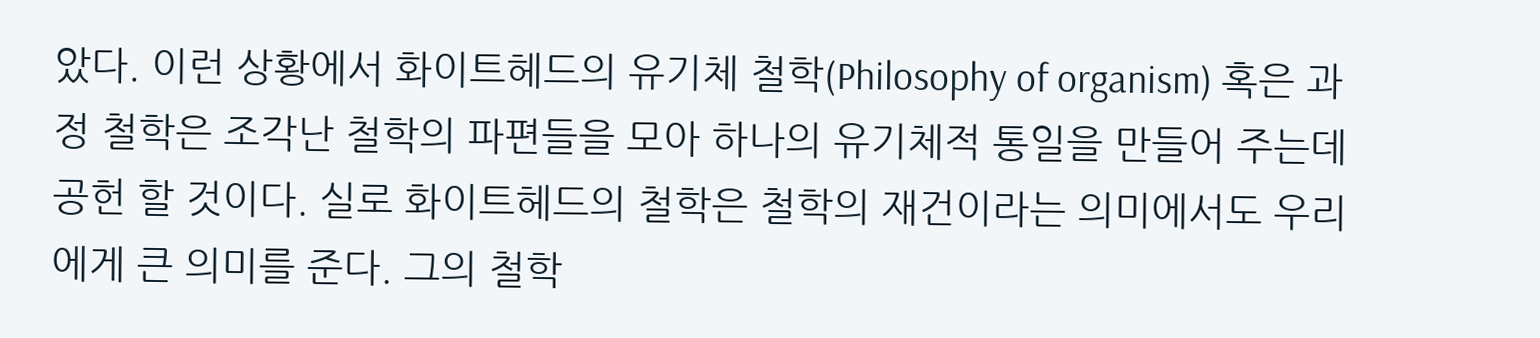았다. 이런 상황에서 화이트헤드의 유기체 철학(Philosophy of organism) 혹은 과정 철학은 조각난 철학의 파편들을 모아 하나의 유기체적 통일을 만들어 주는데 공헌 할 것이다. 실로 화이트헤드의 철학은 철학의 재건이라는 의미에서도 우리에게 큰 의미를 준다. 그의 철학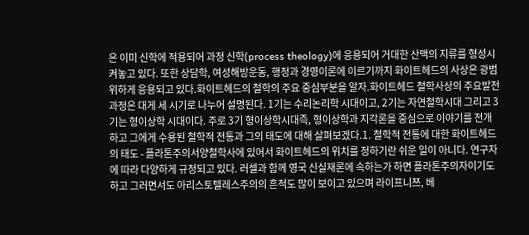은 이미 신학에 적용되어 과정 신학(process theology)에 응용되어 거대한 산맥의 지류를 형성시켜놓고 있다. 또한 상담학, 여성해방운동, 행정과 경영이론에 이르기까지 화이트헤드의 사상은 광범위하게 응용되고 있다.화이트헤드의 철학의 주요 중심부분을 알자.화이트헤드 철학사상의 주요발전 과정은 대게 세 시기로 나누어 설명된다. 1기는 수리논리학 시대이고, 2기는 자연철학시대 그리고 3기는 형이상학 시대이다. 주로 3기 형이상학시대즉, 형이상학과 지각론을 중심으로 이야기를 전개하고 그에게 수용된 철학적 전통과 그의 태도에 대해 살펴보겠다.1. 철학적 전통에 대한 화이트헤드의 태도 - 플라톤주의서양철학사에 있어서 화이트헤드의 위치를 정하기란 쉬운 일이 아니다. 연구자에 따라 다양하게 규정되고 있다. 러셀과 함께 영국 신실재론에 속하는가 하면 플라톤주의자이기도 하고 그러면서도 아리스토텔레스주의의 흔적도 많이 보이고 있으며 라이프니쯔, 베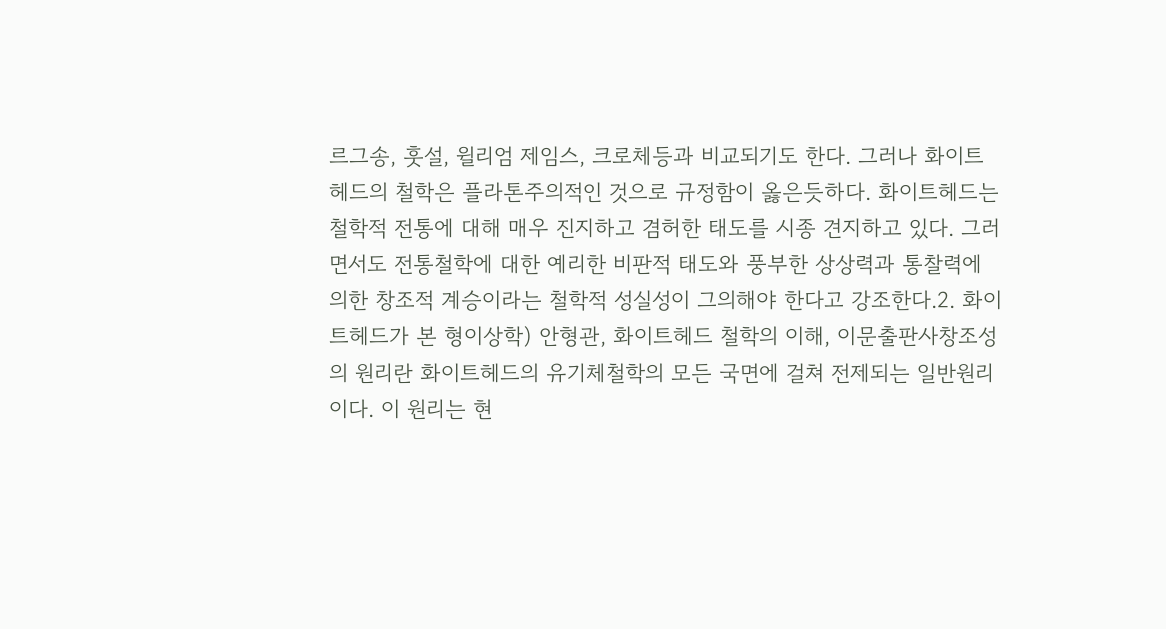르그송, 훗설, 윌리엄 제임스, 크로체등과 비교되기도 한다. 그러나 화이트헤드의 철학은 플라톤주의적인 것으로 규정함이 옳은듯하다. 화이트헤드는 철학적 전통에 대해 매우 진지하고 겸허한 태도를 시종 견지하고 있다. 그러면서도 전통철학에 대한 예리한 비판적 태도와 풍부한 상상력과 통찰력에 의한 창조적 계승이라는 철학적 성실성이 그의해야 한다고 강조한다.2. 화이트헤드가 본 형이상학) 안형관, 화이트헤드 철학의 이해, 이문출판사창조성의 원리란 화이트헤드의 유기체철학의 모든 국면에 걸쳐 전제되는 일반원리이다. 이 원리는 현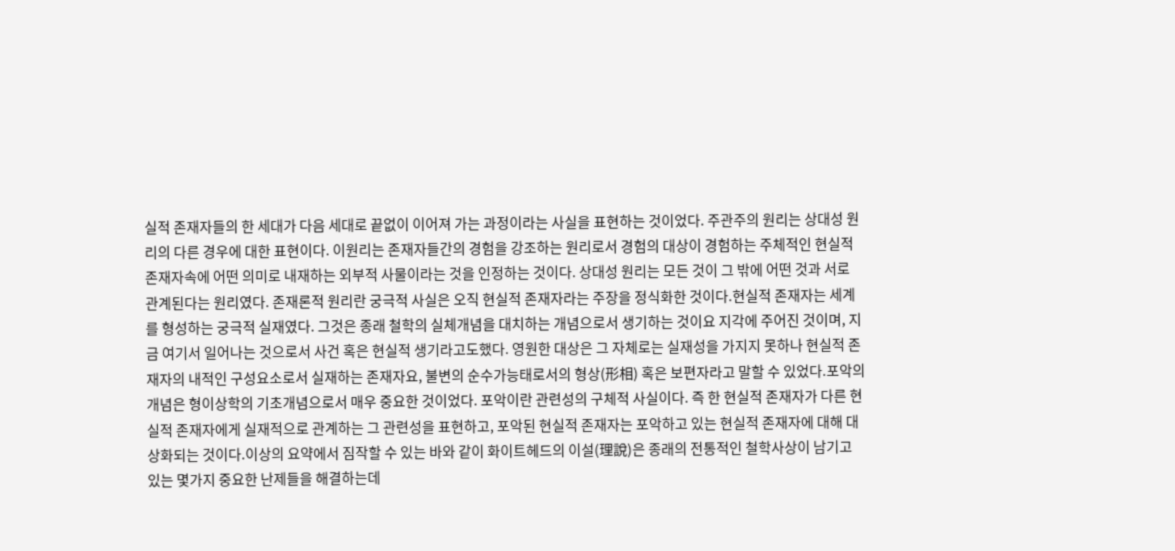실적 존재자들의 한 세대가 다음 세대로 끝없이 이어져 가는 과정이라는 사실을 표현하는 것이었다. 주관주의 원리는 상대성 원리의 다른 경우에 대한 표현이다. 이원리는 존재자들간의 경험을 강조하는 원리로서 경험의 대상이 경험하는 주체적인 현실적 존재자속에 어떤 의미로 내재하는 외부적 사물이라는 것을 인정하는 것이다. 상대성 원리는 모든 것이 그 밖에 어떤 것과 서로 관계된다는 원리였다. 존재론적 원리란 궁극적 사실은 오직 현실적 존재자라는 주장을 정식화한 것이다.현실적 존재자는 세계를 형성하는 궁극적 실재였다. 그것은 종래 철학의 실체개념을 대치하는 개념으로서 생기하는 것이요 지각에 주어진 것이며, 지금 여기서 일어나는 것으로서 사건 혹은 현실적 생기라고도했다. 영원한 대상은 그 자체로는 실재성을 가지지 못하나 현실적 존재자의 내적인 구성요소로서 실재하는 존재자요, 불변의 순수가능태로서의 형상(形相) 혹은 보편자라고 말할 수 있었다.포악의 개념은 형이상학의 기초개념으로서 매우 중요한 것이었다. 포악이란 관련성의 구체적 사실이다. 즉 한 현실적 존재자가 다른 현실적 존재자에게 실재적으로 관계하는 그 관련성을 표현하고, 포악된 현실적 존재자는 포악하고 있는 현실적 존재자에 대해 대상화되는 것이다.이상의 요약에서 짐작할 수 있는 바와 같이 화이트헤드의 이설(理說)은 종래의 전통적인 철학사상이 남기고 있는 몇가지 중요한 난제들을 해결하는데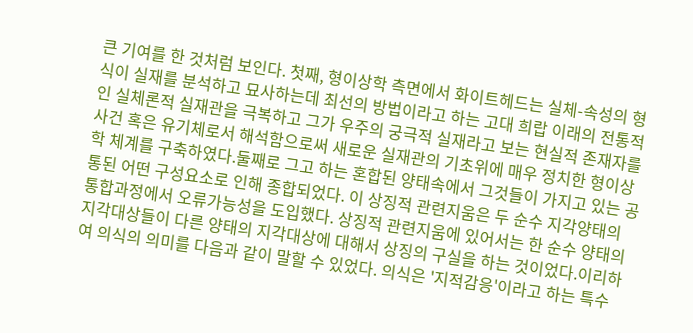큰 기여를 한 것처럼 보인다. 첫째, 형이상학 측면에서 화이트헤드는 실체-속성의 형식이 실재를 분석하고 묘사하는데 최선의 방법이라고 하는 고대 희랍 이래의 전통적인 실체론적 실재관을 극복하고 그가 우주의 궁극적 실재라고 보는 현실적 존재자를 사건 혹은 유기체로서 해석함으로써 새로운 실재관의 기초위에 매우 정치한 형이상학 체계를 구축하였다.둘째로 그고 하는 혼합된 양태속에서 그것들이 가지고 있는 공통된 어떤 구성요소로 인해 종합되었다. 이 상징적 관련지움은 두 순수 지각양태의 통합과정에서 오류가능성을 도입했다. 상징적 관련지움에 있어서는 한 순수 양태의 지각대상들이 다른 양태의 지각대상에 대해서 상징의 구실을 하는 것이었다.이리하여 의식의 의미를 다음과 같이 말할 수 있었다. 의식은 '지적감응'이라고 하는 특수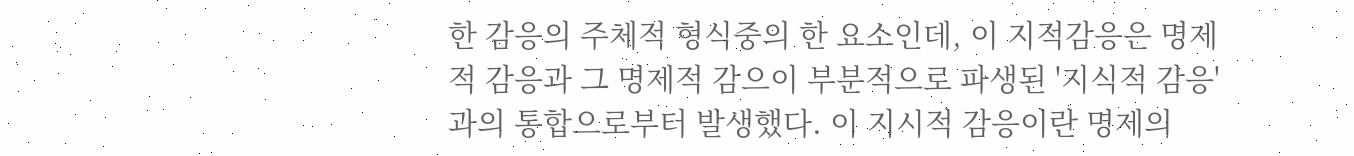한 감응의 주체적 형식중의 한 요소인데, 이 지적감응은 명제적 감응과 그 명제적 감으이 부분적으로 파생된 '지식적 감응'과의 통합으로부터 발생했다. 이 지시적 감응이란 명제의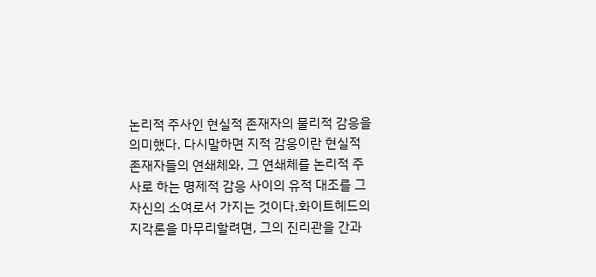논리적 주사인 현실적 존재자의 물리적 감응을 의미했다. 다시말하면 지적 감응이란 현실적 존재자들의 연쇄체와, 그 연쇄체를 논리적 주사로 하는 명제적 감응 사이의 유적 대조를 그 자신의 소여로서 가지는 것이다.화이트헤드의 지각론을 마무리할려면, 그의 진리관을 간과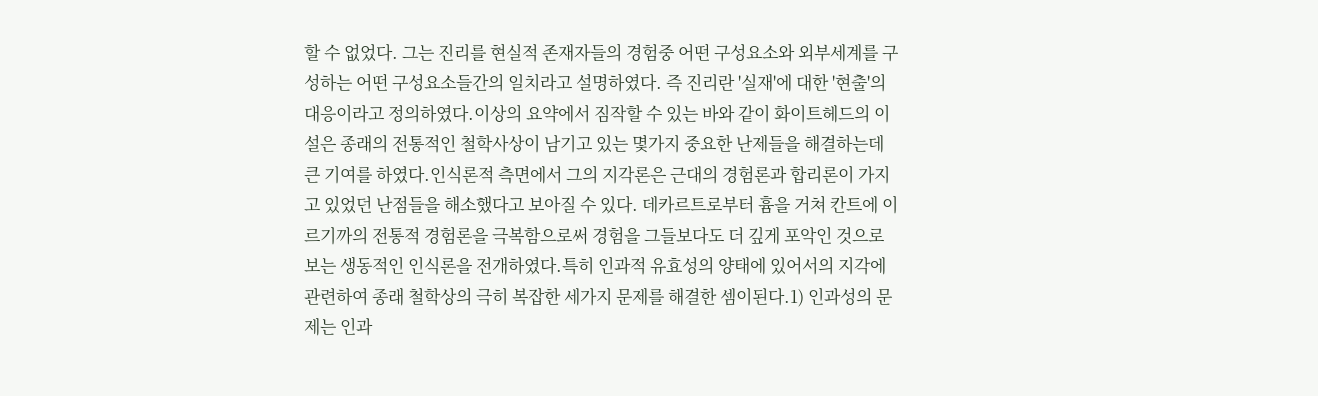할 수 없었다. 그는 진리를 현실적 존재자들의 경험중 어떤 구성요소와 외부세계를 구성하는 어떤 구성요소들간의 일치라고 설명하였다. 즉 진리란 '실재'에 대한 '현출'의 대응이라고 정의하였다.이상의 요약에서 짐작할 수 있는 바와 같이 화이트헤드의 이설은 종래의 전통적인 철학사상이 남기고 있는 몇가지 중요한 난제들을 해결하는데 큰 기여를 하였다.인식론적 측면에서 그의 지각론은 근대의 경험론과 합리론이 가지고 있었던 난점들을 해소했다고 보아질 수 있다. 데카르트로부터 흄을 거쳐 칸트에 이르기까의 전통적 경험론을 극복함으로써 경험을 그들보다도 더 깊게 포악인 것으로 보는 생동적인 인식론을 전개하였다.특히 인과적 유효성의 양태에 있어서의 지각에 관련하여 종래 철학상의 극히 복잡한 세가지 문제를 해결한 셈이된다.1) 인과성의 문제는 인과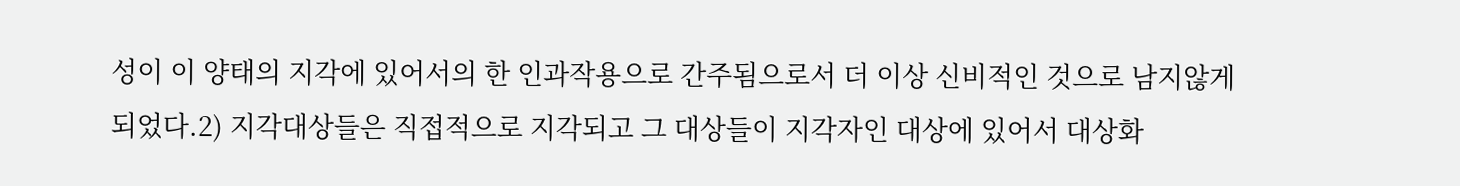성이 이 양태의 지각에 있어서의 한 인과작용으로 간주됨으로서 더 이상 신비적인 것으로 남지않게 되었다.2) 지각대상들은 직접적으로 지각되고 그 대상들이 지각자인 대상에 있어서 대상화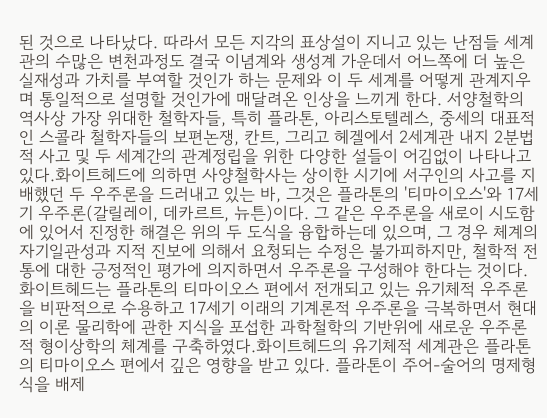된 것으로 나타났다. 따라서 모든 지각의 표상설이 지니고 있는 난점들 세계관의 수많은 변천과정도 결국 이념계와 생성계 가운데서 어느쪽에 더 높은 실재성과 가치를 부여할 것인가 하는 문제와 이 두 세계를 어떻게 관계지우며 통일적으로 설명할 것인가에 매달려온 인상을 느끼게 한다. 서양철학의 역사상 가장 위대한 철학자들, 특히 플라톤, 아리스토텔레스, 중세의 대표적인 스콜라 철학자들의 보편논쟁, 칸트, 그리고 헤겔에서 2세계관 내지 2분법적 사고 및 두 세계간의 관계정립을 위한 다양한 설들이 어김없이 나타나고 있다.화이트헤드에 의하면 사양철학사는 상이한 시기에 서구인의 사고를 지배했던 두 우주론을 드러내고 있는 바, 그것은 플라톤의 '티마이오스'와 17세기 우주론(갈릴레이, 데카르트, 뉴튼)이다. 그 같은 우주론을 새로이 시도함에 있어서 진정한 해결은 위의 두 도식을 융합하는데 있으며, 그 경우 체계의 자기일관성과 지적 진보에 의해서 요청되는 수정은 불가피하지만, 철학적 전통에 대한 긍정적인 평가에 의지하면서 우주론을 구성해야 한다는 것이다.화이트헤드는 플라톤의 티마이오스 편에서 전개되고 있는 유기체적 우주론을 비판적으로 수용하고 17세기 이래의 기계론적 우주론을 극복하면서 현대의 이론 물리학에 관한 지식을 포섭한 과학철학의 기반위에 새로운 우주론적 형이상학의 체계를 구축하였다.화이트헤드의 유기체적 세계관은 플라톤의 티마이오스 편에서 깊은 영향을 받고 있다. 플라톤이 주어-술어의 명제형식을 배제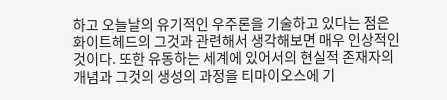하고 오늘날의 유기적인 우주론을 기술하고 있다는 점은 화이트헤드의 그것과 관련해서 생각해보면 매우 인상적인 것이다. 또한 유동하는 세계에 있어서의 현실적 존재자의 개념과 그것의 생성의 과정을 티마이오스에 기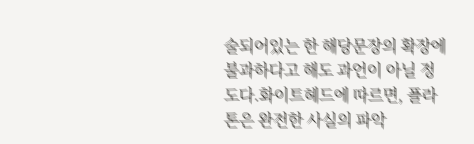술되어있는 한 해당문장의 확장에 불과하다고 해도 과언이 아닐 정도다.화이트헤드에 따르면, 플라톤은 완전한 사실의 파악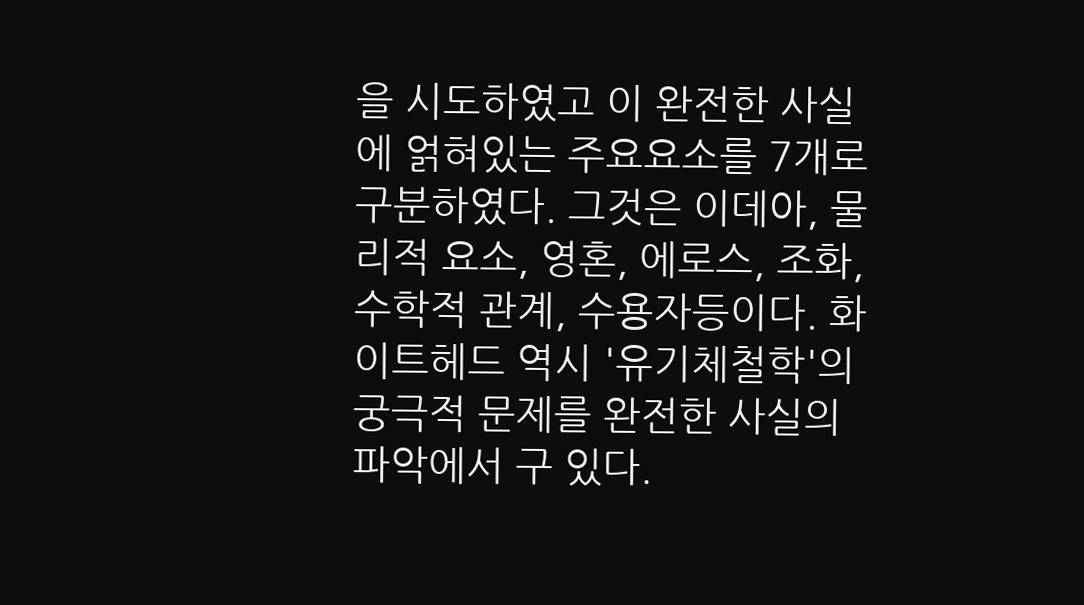을 시도하였고 이 완전한 사실에 얽혀있는 주요요소를 7개로 구분하였다. 그것은 이데아, 물리적 요소, 영혼, 에로스, 조화, 수학적 관계, 수용자등이다. 화이트헤드 역시 '유기체철학'의 궁극적 문제를 완전한 사실의 파악에서 구 있다.